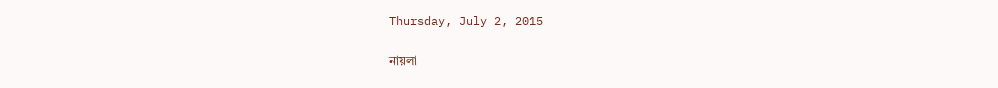Thursday, July 2, 2015

নায়লা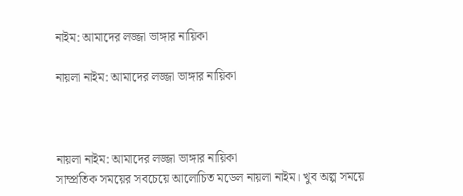নাইম: আমাদের লজ্জা ভাঙ্গার নায়িকা

নায়লা নাইম: আমাদের লজ্জা ভাঙ্গার নায়িকা



নায়লা নাইম: আমাদের লজ্জা ভাঙ্গার নায়িকা
সাম্প্রতিক সময়ের সবচেয়ে আলোচিত মডেল নায়লা নাইম। খুব অল্প সময়ে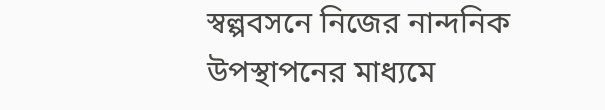স্বল্পবসনে নিজের নান্দনিক উপস্থাপনের মাধ্যমে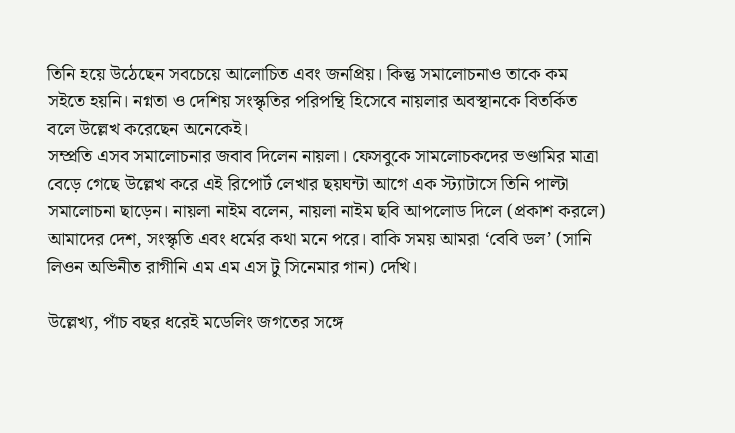তিনি হয়ে উঠেছেন সবচেয়ে আলোচিত এবং জনপ্রিয়। কিন্তু সমালোচনাও তাকে কম সইতে হয়নি। নগ্নতা ও দেশিয় সংস্কৃতির পরিপন্থি হিসেবে নায়লার অবস্থানকে বিতর্কিত বলে উল্লেখ করেছেন অনেকেই।
সম্প্রতি এসব সমালোচনার জবাব দিলেন নায়লা। ফেসবুকে সামলোচকদের ভণ্ডামির মাত্রা বেড়ে গেছে উল্লেখ করে এই রিপোর্ট লেখার ছয়ঘন্টা আগে এক স্ট্যাটাসে তিনি পাল্টা সমালোচনা ছাড়েন। নায়লা নাইম বলেন, নায়লা নাইম ছবি আপলোড দিলে (প্রকাশ করলে) আমাদের দেশ, সংস্কৃতি এবং ধর্মের কথা মনে পরে। বাকি সময় আমরা ‘বেবি ডল’ (সানি লিওন অভিনীত রাগীনি এম এম এস টু সিনেমার গান) দেখি।

উল্লেখ্য, পাঁচ বছর ধরেই মডেলিং জগতের সঙ্গে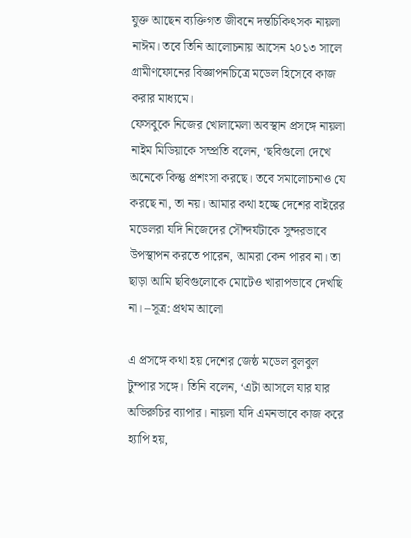যুক্ত আছেন ব্যক্তিগত জীবনে দন্তচিকিৎসক নায়লা নাঈম। তবে তিনি আলোচনায় আসেন ২০১৩ সালে গ্রামীণফোনের বিজ্ঞাপনচিত্রে মডেল হিসেবে কাজ করার মাধ্যমে।
ফেসবুকে নিজের খোলামেলা অবস্থান প্রসঙ্গে নায়লা নাইম মিডিয়াকে সম্প্রতি বলেন, ‘ছবিগুলো দেখে অনেকে কিন্তু প্রশংসা করছে। তবে সমালোচনাও যে করছে না, তা নয়। আমার কথা হচ্ছে দেশের বাইরের মডেলরা যদি নিজেদের সৌন্দর্যটাকে সুন্দরভাবে উপস্থাপন করতে পারেন, আমরা কেন পারব না। তা ছাড়া আমি ছবিগুলোকে মোটেও খারাপভাবে দেখছি না। –সূত্র: প্রথম আলো

এ প্রসঙ্গে কথা হয় দেশের জেষ্ঠ মডেল বুলবুল টুম্পার সঙ্গে। তিনি বলেন, ‘এটা আসলে যার যার অভিরুচির ব্যাপার। নায়লা যদি এমনভাবে কাজ করে হ্যাপি হয়,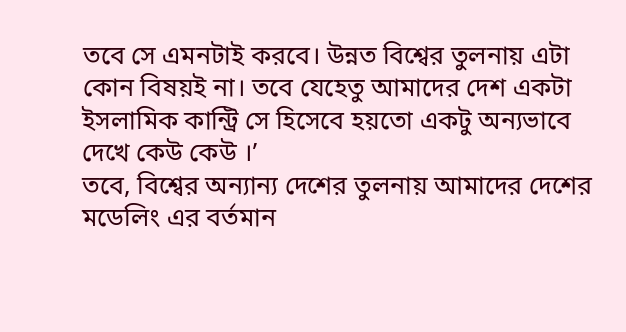তবে সে এমনটাই করবে। উন্নত বিশ্বের তুলনায় এটা কোন বিষয়ই না। তবে যেহেতু আমাদের দেশ একটা ইসলামিক কান্ট্রি সে হিসেবে হয়তো একটু অন্যভাবে দেখে কেউ কেউ ।’
তবে, বিশ্বের অন্যান্য দেশের তুলনায় আমাদের দেশের মডেলিং এর বর্তমান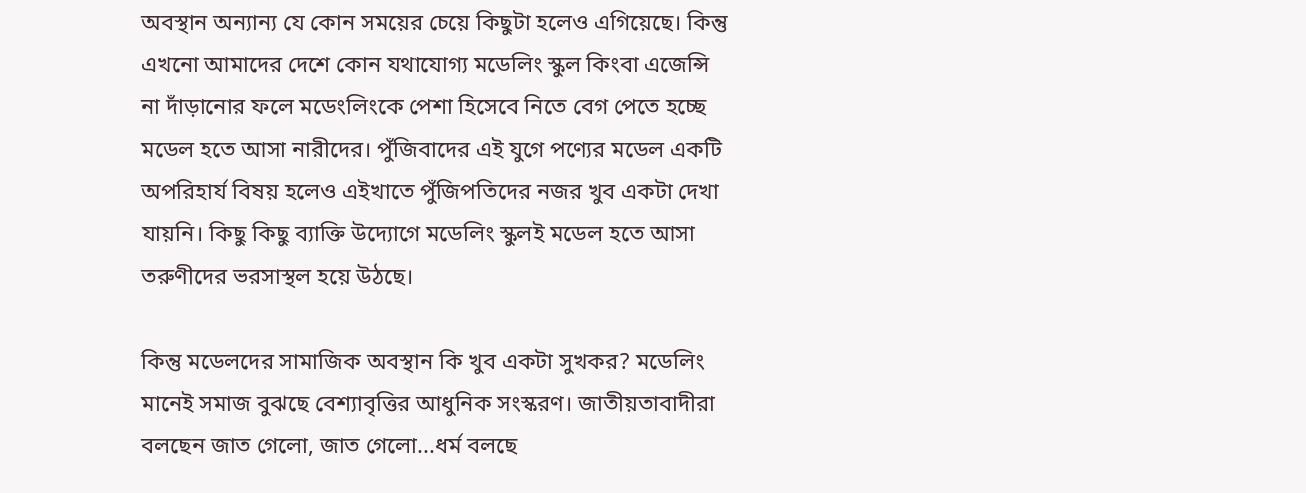অবস্থান অন্যান্য যে কোন সময়ের চেয়ে কিছুটা হলেও এগিয়েছে। কিন্তু এখনো আমাদের দেশে কোন যথাযোগ্য মডেলিং স্কুল কিংবা এজেন্সি না দাঁড়ানোর ফলে মডেংলিংকে পেশা হিসেবে নিতে বেগ পেতে হচ্ছে মডেল হতে আসা নারীদের। পুঁজিবাদের এই যুগে পণ্যের মডেল একটি অপরিহার্য বিষয় হলেও এইখাতে পুঁজিপতিদের নজর খুব একটা দেখা যায়নি। কিছু কিছু ব্যাক্তি উদ্যোগে মডেলিং স্কুলই মডেল হতে আসা তরুণীদের ভরসাস্থল হয়ে উঠছে।

কিন্তু মডেলদের সামাজিক অবস্থান কি খুব একটা সুখকর? মডেলিং মানেই সমাজ বুঝছে বেশ্যাবৃত্তির আধুনিক সংস্করণ। জাতীয়তাবাদীরা বলছেন জাত গেলো, জাত গেলো...ধর্ম বলছে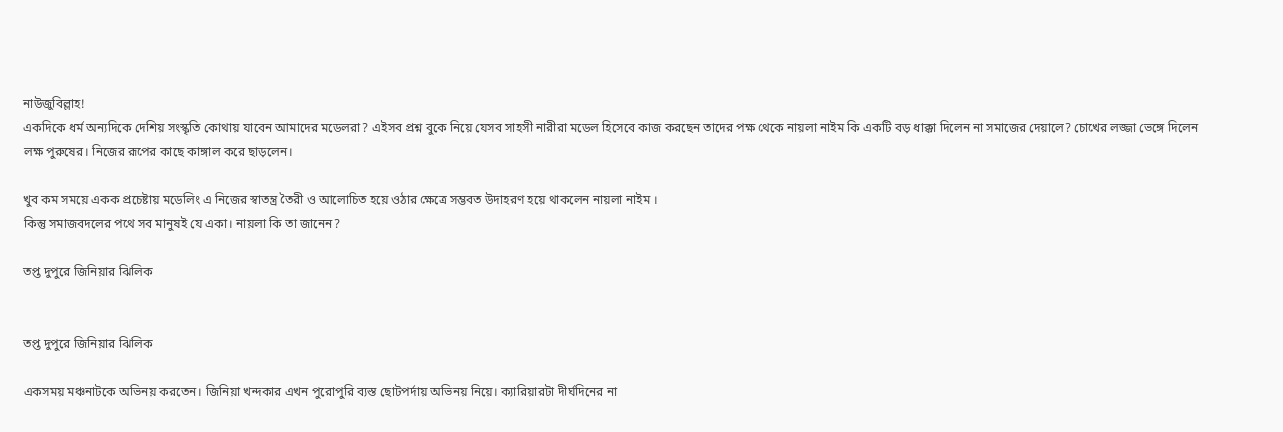নাউজুবিল্লাহ!
একদিকে ধর্ম অন্যদিকে দেশিয় সংস্কৃতি কোথায় যাবেন আমাদের মডেলরা? এইসব প্রশ্ন বুকে নিয়ে যেসব সাহসী নারীরা মডেল হিসেবে কাজ করছেন তাদের পক্ষ থেকে নায়লা নাইম কি একটি বড় ধাক্কা দিলেন না সমাজের দেয়ালে? চোখের লজ্জা ভেঙ্গে দিলেন লক্ষ পুরুষের। নিজের রূপের কাছে কাঙ্গাল করে ছাড়লেন।

খুব কম সময়ে একক প্রচেষ্টায় মডেলিং এ নিজের স্বাতন্ত্র তৈরী ও আলোচিত হয়ে ওঠার ক্ষেত্রে সম্ভবত উদাহরণ হয়ে থাকলেন নায়লা নাইম ।
কিন্তু সমাজবদলের পথে সব মানুষই যে একা। নায়লা কি তা জানেন?

তপ্ত দুপুরে জিনিয়ার ঝিলিক


তপ্ত দুপুরে জিনিয়ার ঝিলিক

একসময় মঞ্চনাটকে অভিনয় করতেন। জিনিয়া খন্দকার এখন পুরোপুরি ব্যস্ত ছোটপর্দায় অভিনয় নিয়ে। ক্যারিয়ারটা দীর্ঘদিনের না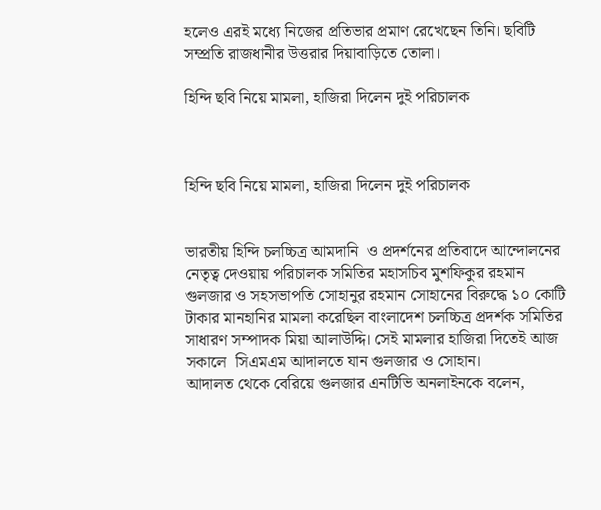হলেও এরই মধ্যে নিজের প্রতিভার প্রমাণ রেখেছেন তিনি। ছবিটি সম্প্রতি রাজধানীর উত্তরার দিয়াবাড়িতে তোলা।

হিন্দি ছবি নিয়ে মামলা, হাজিরা দিলেন দুই পরিচালক



হিন্দি ছবি নিয়ে মামলা, হাজিরা দিলেন দুই পরিচালক


ভারতীয় হিন্দি চলচ্চিত্র আমদানি  ও প্রদর্শনের প্রতিবাদে আন্দোলনের নেতৃত্ব দেওয়ায় পরিচালক সমিতির মহাসচিব মুশফিকুর রহমান গুলজার ও সহসভাপতি সোহানুর রহমান সোহানের বিরুদ্ধে ১০ কোটি টাকার মানহানির মামলা করেছিল বাংলাদেশ চলচ্চিত্র প্রদর্শক সমিতির সাধারণ সম্পাদক মিয়া আলাউদ্দি। সেই মামলার হাজিরা দিতেই আজ সকালে  সিএমএম আদালতে যান গুলজার ও সোহান।
আদালত থেকে বেরিয়ে গুলজার এনটিভি অনলাইনকে বলেন,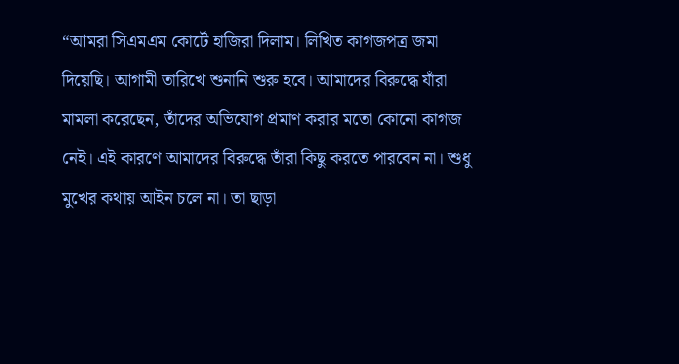“আমরা সিএমএম কোর্টে হাজিরা দিলাম। লিখিত কাগজপত্র জমা দিয়েছি। আগামী তারিখে শুনানি শুরু হবে। আমাদের বিরুদ্ধে যাঁরা মামলা করেছেন, তাঁদের অভিযোগ প্রমাণ করার মতো কোনো কাগজ নেই। এই কারণে আমাদের বিরুদ্ধে তাঁরা কিছু করতে পারবেন না। শুধু মুখের কথায় আইন চলে না। তা ছাড়া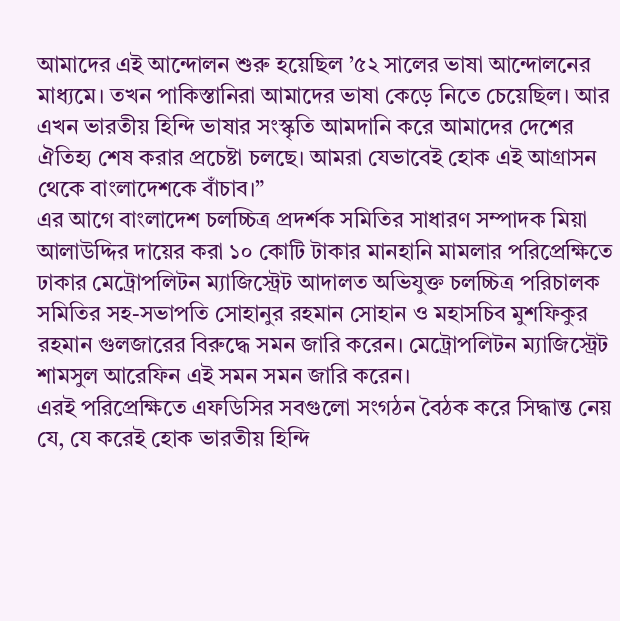আমাদের এই আন্দোলন শুরু হয়েছিল ’৫২ সালের ভাষা আন্দোলনের মাধ্যমে। তখন পাকিস্তানিরা আমাদের ভাষা কেড়ে নিতে চেয়েছিল। আর এখন ভারতীয় হিন্দি ভাষার সংস্কৃতি আমদানি করে আমাদের দেশের ঐতিহ্য শেষ করার প্রচেষ্টা চলছে। আমরা যেভাবেই হোক এই আগ্রাসন থেকে বাংলাদেশকে বাঁচাব।”
এর আগে বাংলাদেশ চলচ্চিত্র প্রদর্শক সমিতির সাধারণ সম্পাদক মিয়া আলাউদ্দির দায়ের করা ১০ কোটি টাকার মানহানি মামলার পরিপ্রেক্ষিতে ঢাকার মেট্রোপলিটন ম্যাজিস্ট্রেট আদালত অভিযুক্ত চলচ্চিত্র পরিচালক সমিতির সহ-সভাপতি সোহানুর রহমান সোহান ও মহাসচিব মুশফিকুর রহমান গুলজারের বিরুদ্ধে সমন জারি করেন। মেট্রোপলিটন ম্যাজিস্ট্রেট শামসুল আরেফিন এই সমন সমন জারি করেন।
এরই পরিপ্রেক্ষিতে এফডিসির সবগুলো সংগঠন বৈঠক করে সিদ্ধান্ত নেয় যে, যে করেই হোক ভারতীয় হিন্দি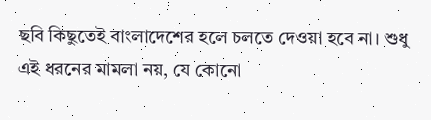ছবি কিছুতেই বাংলাদেশের হলে চলতে দেওয়া হবে না। শুধু এই ধরনের মামলা নয়, যে কোনো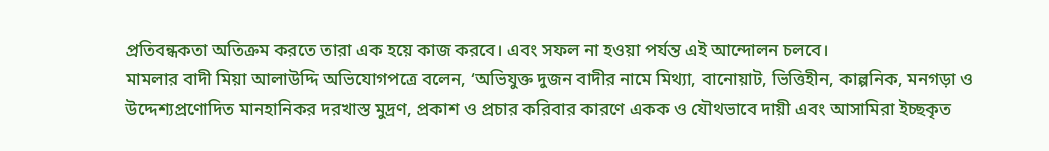প্রতিবন্ধকতা অতিক্রম করতে তারা এক হয়ে কাজ করবে। এবং সফল না হওয়া পর্যন্ত এই আন্দোলন চলবে।
মামলার বাদী মিয়া আলাউদ্দি অভিযোগপত্রে বলেন, ‘অভিযুক্ত দুজন বাদীর নামে মিথ্যা, বানোয়াট, ভিত্তিহীন, কাল্পনিক, মনগড়া ও উদ্দেশ্যপ্রণোদিত মানহানিকর দরখাস্ত মুদ্রণ, প্রকাশ ও প্রচার করিবার কারণে একক ও যৌথভাবে দায়ী এবং আসামিরা ইচ্ছকৃত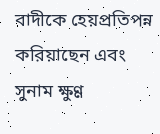বাদীকে হেয়প্রতিপন্ন করিয়াছেন এবং সুনাম ক্ষুণ্ণ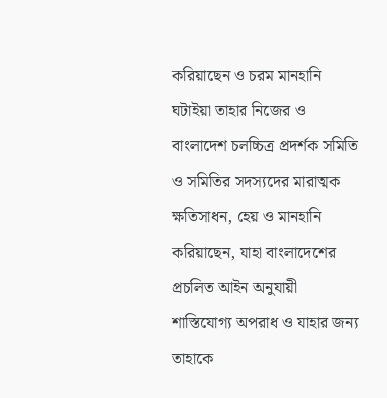করিয়াছেন ও চরম মানহানি ঘটাইয়া তাহার নিজের ও বাংলাদেশ চলচ্চিত্র প্রদর্শক সমিতি ও সমিতির সদস্যদের মারাত্মক ক্ষতিসাধন, হেয় ও মানহানি করিয়াছেন, যাহা বাংলাদেশের প্রচলিত আইন অনুযায়ী শাস্তিযোগ্য অপরাধ ও যাহার জন্য তাহাকে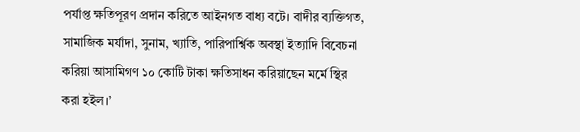পর্যাপ্ত ক্ষতিপূরণ প্রদান করিতে আইনগত বাধ্য বটে। বাদীর ব্যক্তিগত, সামাজিক মর্যাদা, সুনাম, খ্যাতি, পারিপার্শ্বিক অবস্থা ইত্যাদি বিবেচনা করিয়া আসামিগণ ১০ কোটি টাকা ক্ষতিসাধন করিয়াছেন মর্মে স্থির করা হইল।’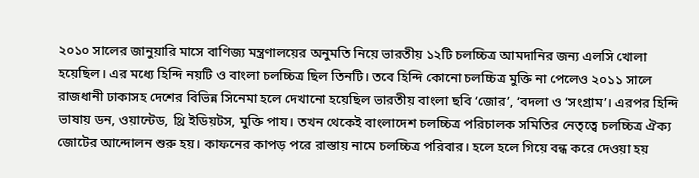২০১০ সালের জানুয়ারি মাসে বাণিজ্য মন্ত্রণালয়ের অনুমতি নিয়ে ভারতীয় ১২টি চলচ্চিত্র আমদানির জন্য এলসি খোলা হয়েছিল। এর মধ্যে হিন্দি নয়টি ও বাংলা চলচ্চিত্র ছিল তিনটি। তবে হিন্দি কোনো চলচ্চিত্র মুক্তি না পেলেও ২০১১ সালে রাজধানী ঢাকাসহ দেশের বিভিন্ন সিনেমা হলে দেখানো হয়েছিল ভারতীয় বাংলা ছবি ‘জোর’, ‘বদলা ও ‘সংগ্রাম’। এরপর হিন্দি ভাষায় ডন, ওয়ান্টেড, থ্রি ইডিয়টস, মুক্তি পায। তখন থেকেই বাংলাদেশ চলচ্চিত্র পরিচালক সমিতির নেতৃত্বে চলচ্চিত্র ঐক্য জোটের আন্দোলন শুরু হয়। কাফনের কাপড় পরে রাস্তায় নামে চলচ্চিত্র পরিবার। হলে হলে গিয়ে বন্ধ করে দেওয়া হয়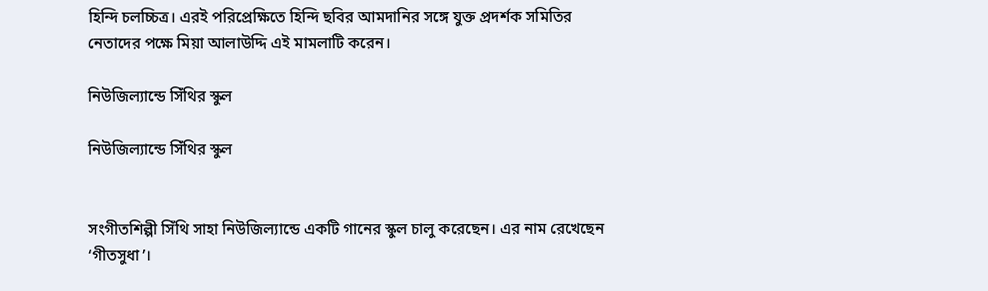হিন্দি চলচ্চিত্র। এরই পরিপ্রেক্ষিতে হিন্দি ছবির আমদানির সঙ্গে যুক্ত প্রদর্শক সমিতির নেতাদের পক্ষে মিয়া আলাউদ্দি এই মামলাটি করেন।

নিউজিল্যান্ডে সিঁথির স্কুল

নিউজিল্যান্ডে সিঁথির স্কুল


সংগীতশিল্পী সিঁথি সাহা নিউজিল্যান্ডে একটি গানের স্কুল চালু করেছেন। এর নাম রেখেছেন ‘গীতসুধা’।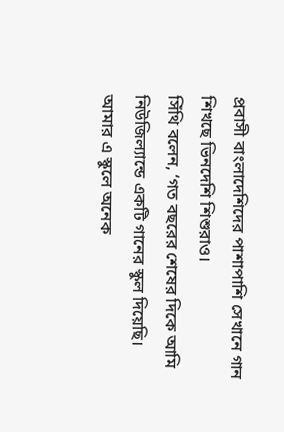প্রবাসী বাংলাদেশিদের পাশাপাশি সেখানে গান শিখছে ভিনদেশি শিশুরাও।
সিঁথি বলেন, ‘গত বছরের শেষের দিকে আমি নিউজিল্যান্ডে একটি গানের স্কুল দিয়েছি। আমার এ স্কুলে অনেক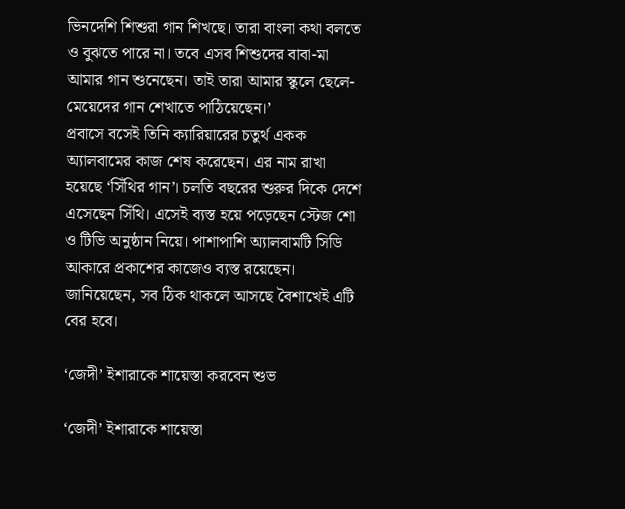ভিনদেশি শিশুরা গান শিখছে। তারা বাংলা কথা বলতে ও বুঝতে পারে না। তবে এসব শিশুদের বাবা-মা আমার গান শুনেছেন। তাই তারা আমার স্কুলে ছেলে-মেয়েদের গান শেখাতে পাঠিয়েছেন।’
প্রবাসে বসেই তিনি ক্যারিয়ারের চতুর্থ একক অ্যালবামের কাজ শেষ করেছেন। এর নাম রাখা হয়েছে ‘সিঁথির গান’। চলতি বছরের শুরুর দিকে দেশে এসেছেন সিঁথি। এসেই ব্যস্ত হয়ে পড়েছেন স্টেজ শো ও টিভি অনুষ্ঠান নিয়ে। পাশাপাশি অ্যালবামটি সিডি আকারে প্রকাশের কাজেও ব্যস্ত রয়েছেন। জানিয়েছেন, সব ঠিক থাকলে আসছে বৈশাখেই এটি বের হবে।

‘জেদী’ ইশারাকে শায়েস্তা করবেন শুভ

‘জেদী’ ইশারাকে শায়েস্তা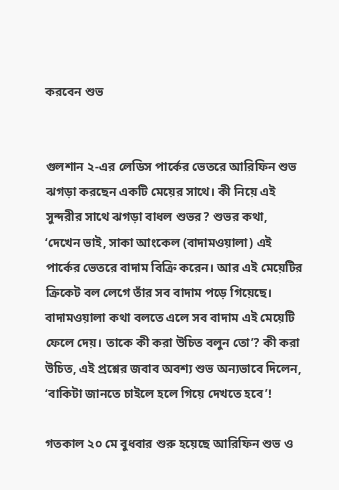করবেন শুভ


গুলশান ২-এর লেডিস পার্কের ভেতরে আরিফিন শুভ ঝগড়া করছেন একটি মেয়ের সাথে। কী নিয়ে এই সুন্দরীর সাথে ঝগড়া বাধল শুভর? শুভর কথা, ‘দেখেন ভাই, সাকা আংকেল (বাদামওয়ালা) এই পার্কের ভেতরে বাদাম বিক্রি করেন। আর এই মেয়েটির ক্রিকেট বল লেগে তাঁর সব বাদাম পড়ে গিয়েছে। বাদামওয়ালা কথা বলতে এলে সব বাদাম এই মেয়েটি ফেলে দেয়। তাকে কী করা উচিত বলুন তো’? কী করা উচিত, এই প্রশ্নের জবাব অবশ্য শুভ অন্যভাবে দিলেন, ‘বাকিটা জানতে চাইলে হলে গিয়ে দেখতে হবে’!

গতকাল ২০ মে বুধবার শুরু হয়েছে আরিফিন শুভ ও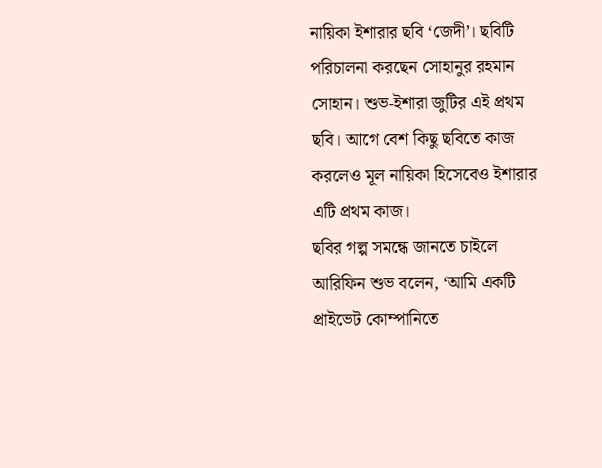নায়িকা ইশারার ছবি ‘জেদী’। ছবিটি পরিচালনা করছেন সোহানুর রহমান সোহান। শুভ-ইশারা জুটির এই প্রথম ছবি। আগে বেশ কিছু ছবিতে কাজ করলেও মূল নায়িকা হিসেবেও ইশারার এটি প্রথম কাজ।
ছবির গল্প সমন্ধে জানতে চাইলে আরিফিন শুভ বলেন, ‘আমি একটি প্রাইভেট কোম্পানিতে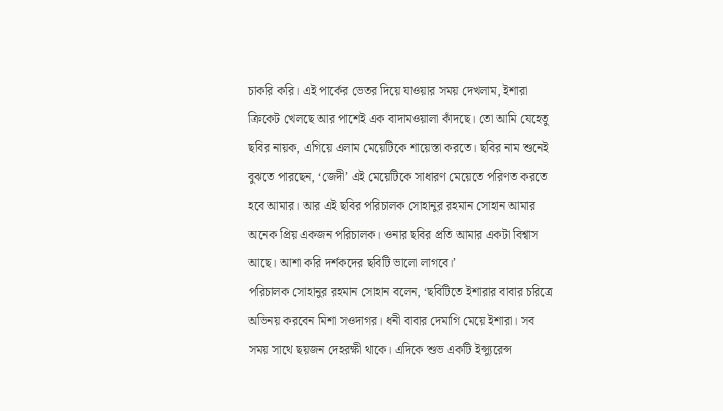চাকরি করি। এই পার্কের ভেতর দিয়ে যাওয়ার সময় দেখলাম, ইশারা ক্রিকেট খেলছে আর পাশেই এক বাদামওয়ালা কাঁদছে। তো আমি যেহেতু ছবির নায়ক, এগিয়ে এলাম মেয়েটিকে শায়েস্তা করতে। ছবির নাম শুনেই বুঝতে পারছেন, ‘জেদী’ এই মেয়েটিকে সাধারণ মেয়েতে পরিণত করতে হবে আমার। আর এই ছবির পরিচালক সোহানুর রহমান সোহান আমার অনেক প্রিয় একজন পরিচালক। ওনার ছবির প্রতি আমার একটা বিশ্বাস আছে। আশা করি দর্শকদের ছবিটি ভালো লাগবে।’
পরিচালক সোহানুর রহমান সোহান বলেন, ‘ছবিটিতে ইশারার বাবার চরিত্রে অভিনয় করবেন মিশা সওদাগর। ধনী বাবার দেমাগি মেয়ে ইশারা। সব সময় সাথে ছয়জন দেহরক্ষী থাকে। এদিকে শুভ একটি ইন্স্যুরেন্স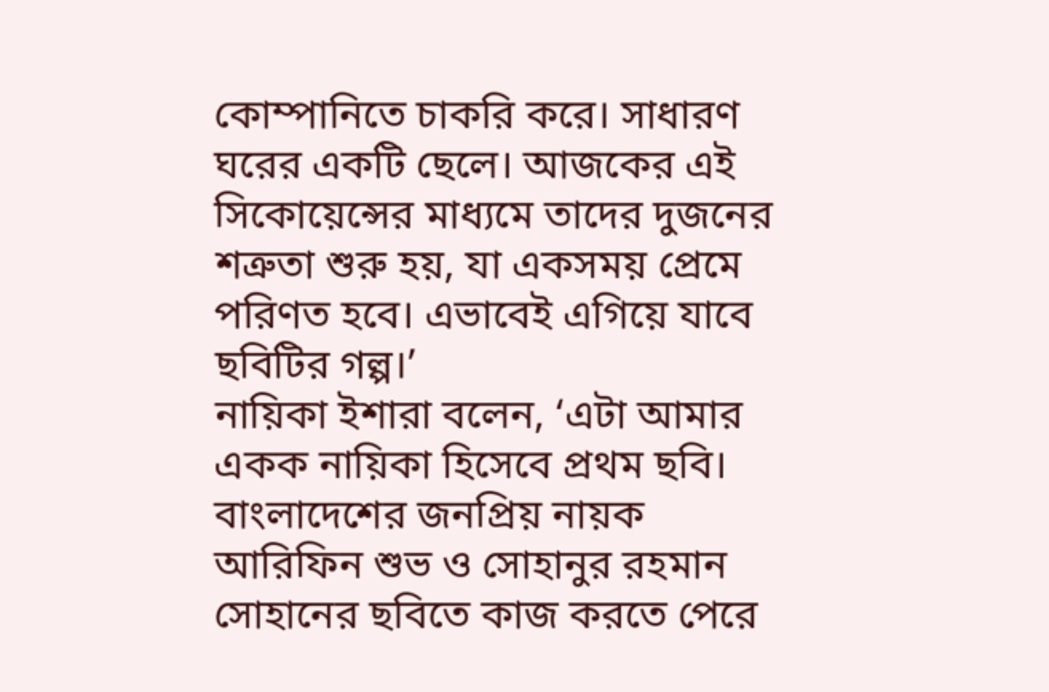কোম্পানিতে চাকরি করে। সাধারণ ঘরের একটি ছেলে। আজকের এই সিকোয়েন্সের মাধ্যমে তাদের দুজনের শত্রুতা শুরু হয়, যা একসময় প্রেমে পরিণত হবে। এভাবেই এগিয়ে যাবে ছবিটির গল্প।’
নায়িকা ইশারা বলেন, ‘এটা আমার একক নায়িকা হিসেবে প্রথম ছবি। বাংলাদেশের জনপ্রিয় নায়ক আরিফিন শুভ ও সোহানুর রহমান সোহানের ছবিতে কাজ করতে পেরে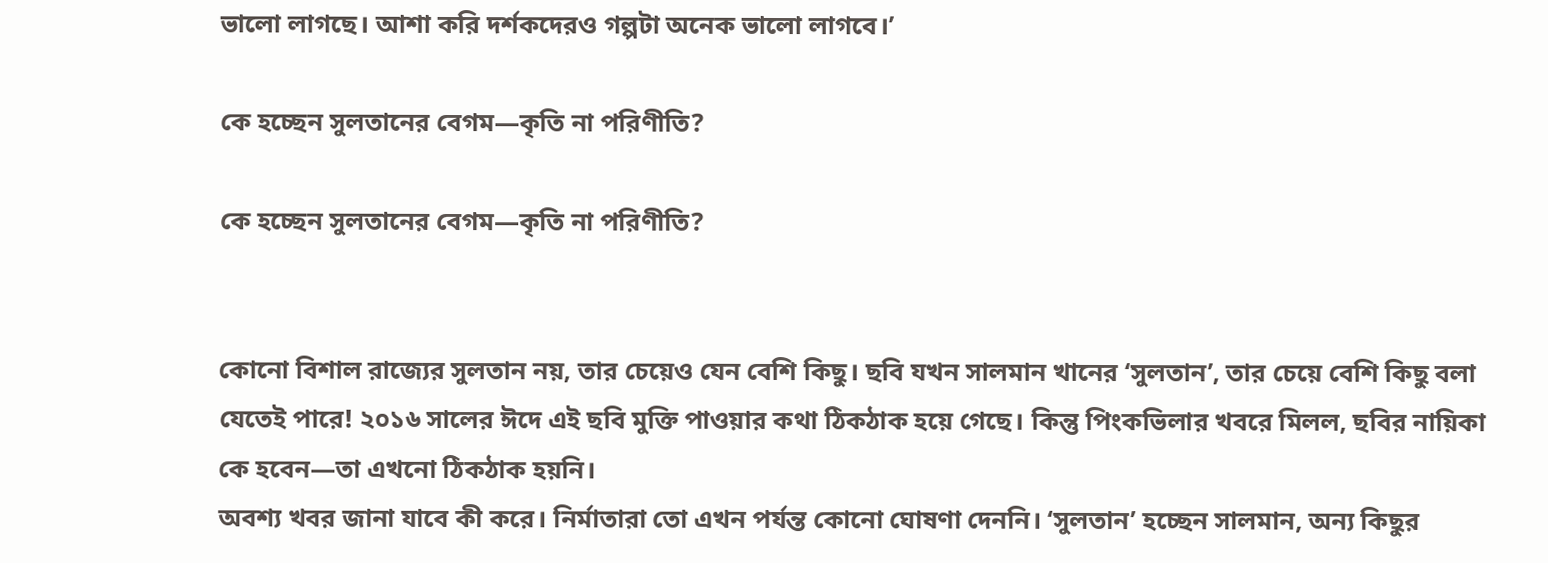ভালো লাগছে। আশা করি দর্শকদেরও গল্পটা অনেক ভালো লাগবে।’

কে হচ্ছেন সুলতানের বেগম—কৃতি না পরিণীতি?

কে হচ্ছেন সুলতানের বেগম—কৃতি না পরিণীতি?


কোনো বিশাল রাজ্যের সুলতান নয়, তার চেয়েও যেন বেশি কিছু। ছবি যখন সালমান খানের ‘সুলতান’, তার চেয়ে বেশি কিছু বলা যেতেই পারে! ২০১৬ সালের ঈদে এই ছবি মুক্তি পাওয়ার কথা ঠিকঠাক হয়ে গেছে। কিন্তু পিংকভিলার খবরে মিলল, ছবির নায়িকা কে হবেন—তা এখনো ঠিকঠাক হয়নি।
অবশ্য খবর জানা যাবে কী করে। নির্মাতারা তো এখন পর্যন্ত কোনো ঘোষণা দেননি। ‘সুলতান’ হচ্ছেন সালমান, অন্য কিছুর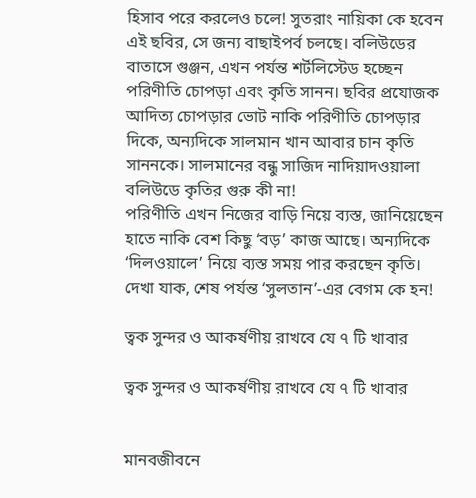হিসাব পরে করলেও চলে! সুতরাং নায়িকা কে হবেন এই ছবির, সে জন্য বাছাইপর্ব চলছে। বলিউডের বাতাসে গুঞ্জন, এখন পর্যন্ত শর্টলিস্টেড হচ্ছেন পরিণীতি চোপড়া এবং কৃতি সানন। ছবির প্রযোজক আদিত্য চোপড়ার ভোট নাকি পরিণীতি চোপড়ার দিকে, অন্যদিকে সালমান খান আবার চান কৃতি সাননকে। সালমানের বন্ধু সাজিদ নাদিয়াদওয়ালা বলিউডে কৃতির গুরু কী না!
পরিণীতি এখন নিজের বাড়ি নিয়ে ব্যস্ত, জানিয়েছেন হাতে নাকি বেশ কিছু ‘বড়’ কাজ আছে। অন্যদিকে ‘দিলওয়ালে’ নিয়ে ব্যস্ত সময় পার করছেন কৃতি। দেখা যাক, শেষ পর্যন্ত ‘সুলতান’-এর বেগম কে হন!

ত্বক সুন্দর ও আকর্ষণীয় রাখবে যে ৭ টি খাবার

ত্বক সুন্দর ও আকর্ষণীয় রাখবে যে ৭ টি খাবার


মানবজীবনে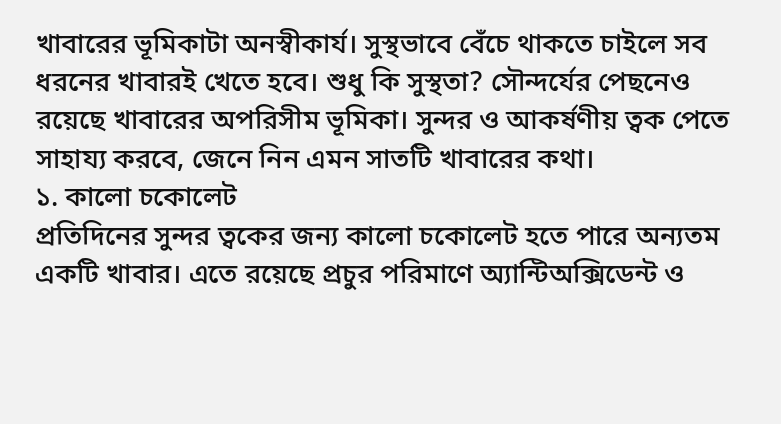খাবারের ভূমিকাটা অনস্বীকার্য। সুস্থভাবে বেঁচে থাকতে চাইলে সব ধরনের খাবারই খেতে হবে। শুধু কি সুস্থতা? সৌন্দর্যের পেছনেও রয়েছে খাবারের অপরিসীম ভূমিকা। সুন্দর ও আকর্ষণীয় ত্বক পেতে সাহায্য করবে, জেনে নিন এমন সাতটি খাবারের কথা।
১. কালো চকোলেট
প্রতিদিনের সুন্দর ত্বকের জন্য কালো চকোলেট হতে পারে অন্যতম একটি খাবার। এতে রয়েছে প্রচুর পরিমাণে অ্যান্টিঅক্সিডেন্ট ও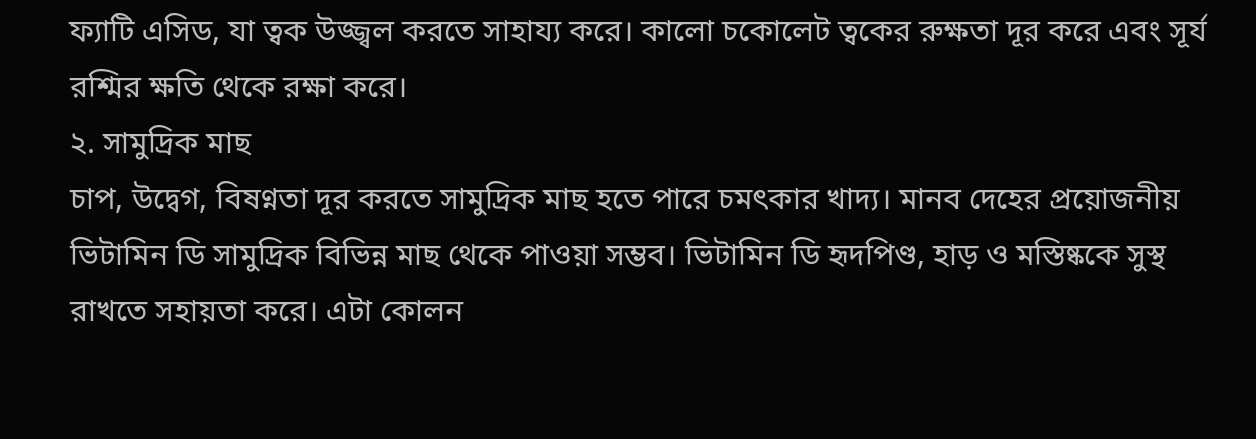ফ্যাটি এসিড, যা ত্বক উজ্জ্বল করতে সাহায্য করে। কালো চকোলেট ত্বকের রুক্ষতা দূর করে এবং সূর্য রশ্মির ক্ষতি থেকে রক্ষা করে।
২. সামুদ্রিক মাছ
চাপ, উদ্বেগ, বিষণ্নতা দূর করতে সামুদ্রিক মাছ হতে পারে চমৎকার খাদ্য। মানব দেহের প্রয়োজনীয় ভিটামিন ডি সামুদ্রিক বিভিন্ন মাছ থেকে পাওয়া সম্ভব। ভিটামিন ডি হৃদপিণ্ড, হাড় ও মস্তিষ্ককে সুস্থ রাখতে সহায়তা করে। এটা কোলন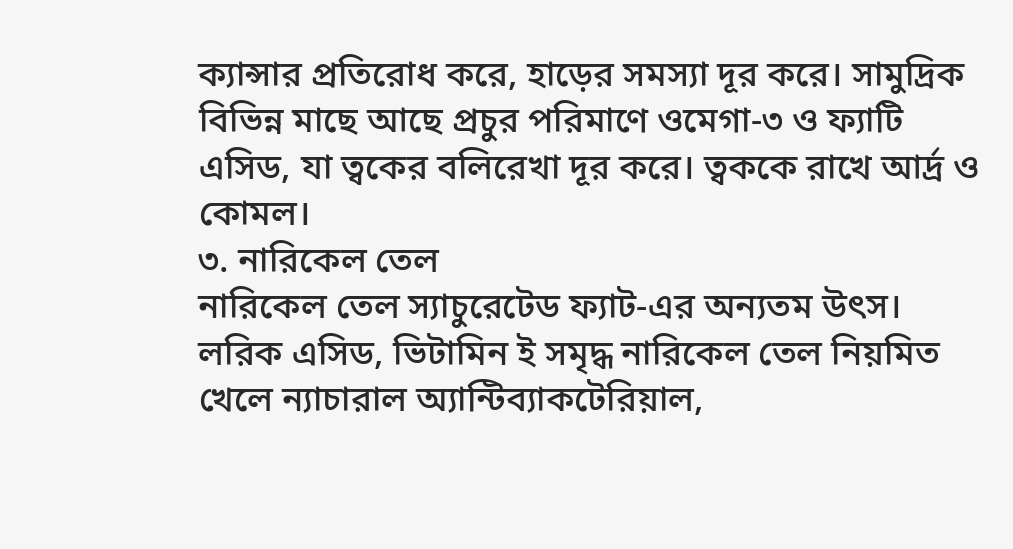ক্যান্সার প্রতিরোধ করে, হাড়ের সমস্যা দূর করে। সামুদ্রিক বিভিন্ন মাছে আছে প্রচুর পরিমাণে ওমেগা-৩ ও ফ্যাটি এসিড, যা ত্বকের বলিরেখা দূর করে। ত্বককে রাখে আর্দ্র ও কোমল।
৩. নারিকেল তেল
নারিকেল তেল স্যাচুরেটেড ফ্যাট-এর অন্যতম উৎস। লরিক এসিড, ভিটামিন ই সমৃদ্ধ নারিকেল তেল নিয়মিত খেলে ন্যাচারাল অ্যান্টিব্যাকটেরিয়াল,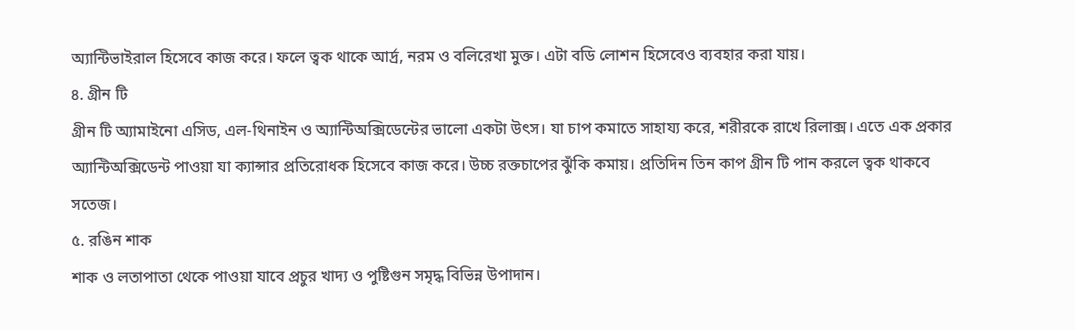অ্যান্টিভাইরাল হিসেবে কাজ করে। ফলে ত্বক থাকে আর্দ্র, নরম ও বলিরেখা মুক্ত। এটা বডি লোশন হিসেবেও ব্যবহার করা যায়।
৪. গ্রীন টি
গ্রীন টি অ্যামাইনো এসিড, এল-থিনাইন ও অ্যান্টিঅক্সিডেন্টের ভালো একটা উৎস। যা চাপ কমাতে সাহায্য করে, শরীরকে রাখে রিলাক্স। এতে এক প্রকার অ্যান্টিঅক্সিডেন্ট পাওয়া যা ক্যান্সার প্রতিরোধক হিসেবে কাজ করে। উচ্চ রক্তচাপের ঝুঁকি কমায়। প্রতিদিন তিন কাপ গ্রীন টি পান করলে ত্বক থাকবে সতেজ।
৫. রঙিন শাক
শাক ও লতাপাতা থেকে পাওয়া যাবে প্রচুর খাদ্য ও পুষ্টিগুন সমৃদ্ধ বিভিন্ন উপাদান।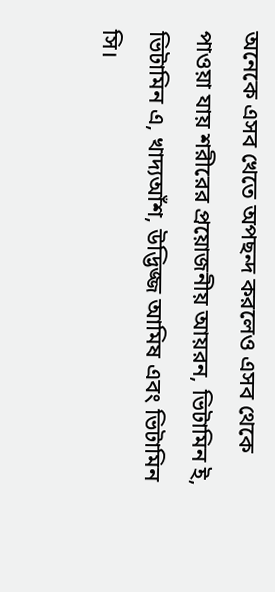অনেকে এসব খেতে অপছন্দ করলেও এসব থেকে পাওয়া যায় শরীরের প্রয়োজনীয় আয়রন, ভিটামিন ই, ভিটামিন এ, খাদ্যআঁশ, উদ্ভিজ্জ আমিষ এবং ভিটামিন সি।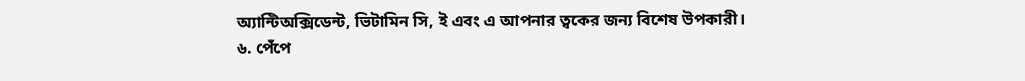অ্যান্টিঅক্সিডেন্ট, ভিটামিন সি, ই এবং এ আপনার ত্বকের জন্য বিশেষ উপকারী।
৬. পেঁপে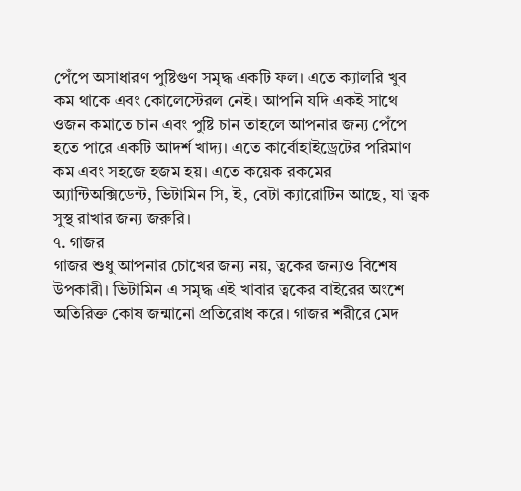পেঁপে অসাধারণ পুষ্টিগুণ সমৃদ্ধ একটি ফল। এতে ক্যালরি খুব কম থাকে এবং কোলেস্টেরল নেই। আপনি যদি একই সাথে ওজন কমাতে চান এবং পুষ্টি চান তাহলে আপনার জন্য পেঁপে হতে পারে একটি আদর্শ খাদ্য। এতে কার্বোহাইড্রেটের পরিমাণ কম এবং সহজে হজম হয়। এতে কয়েক রকমের অ্যান্টিঅক্সিডেন্ট, ভিটামিন সি, ই, বেটা ক্যারোটিন আছে, যা ত্বক সুস্থ রাখার জন্য জরুরি।
৭. গাজর
গাজর শুধু আপনার চোখের জন্য নয়, ত্বকের জন্যও বিশেষ উপকারী। ভিটামিন এ সমৃদ্ধ এই খাবার ত্বকের বাইরের অংশে অতিরিক্ত কোষ জন্মানো প্রতিরোধ করে। গাজর শরীরে মেদ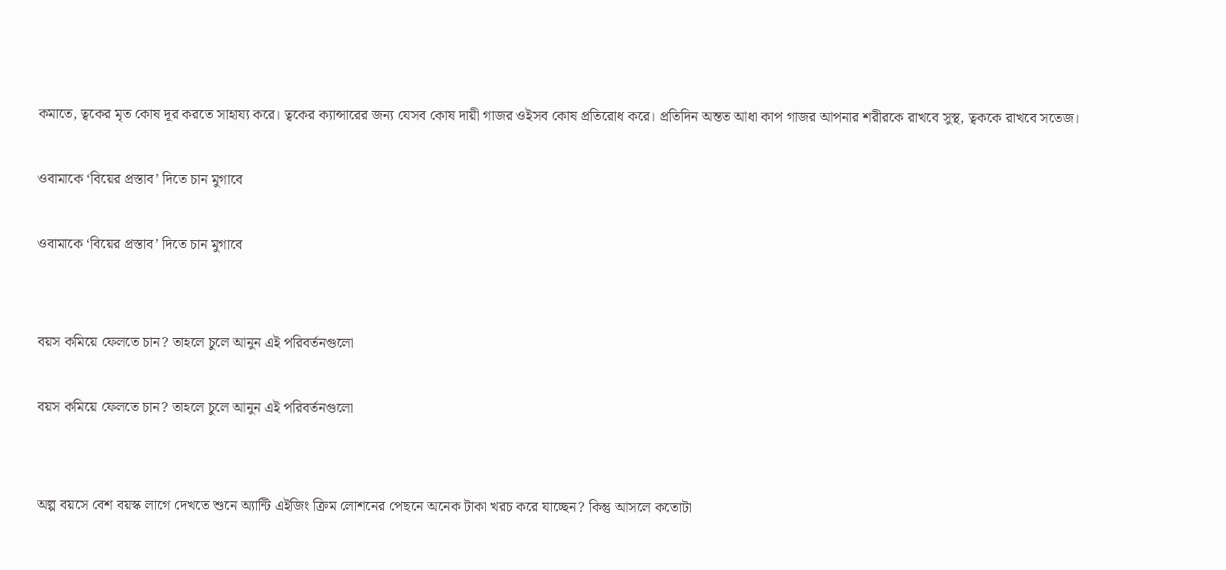কমাতে, ত্বকের মৃত কোষ দূর করতে সাহায্য করে। ত্বকের ক্যান্সারের জন্য যেসব কোষ দায়ী গাজর ওইসব কোষ প্রতিরোধ করে। প্রতিদিন অন্তত আধা কাপ গাজর আপনার শরীরকে রাখবে সুস্থ, ত্বককে রাখবে সতেজ।

ওবামাকে ‘বিয়ের প্রস্তাব’ দিতে চান মুগাবে

ওবামাকে ‘বিয়ের প্রস্তাব’ দিতে চান মুগাবে


বয়স কমিয়ে ফেলতে চান? তাহলে চুলে আনুন এই পরিবর্তনগুলো

বয়স কমিয়ে ফেলতে চান? তাহলে চুলে আনুন এই পরিবর্তনগুলো


অল্প বয়সে বেশ বয়স্ক লাগে দেখতে শুনে অ্যান্টি এইজিং ক্রিম লোশনের পেছনে অনেক টাকা খরচ করে যাচ্ছেন? কিন্তু আসলে কতোটা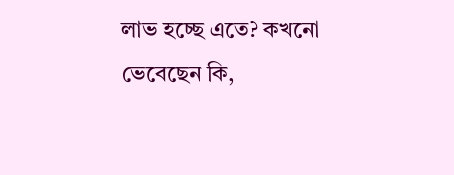লাভ হচ্ছে এতে? কখনো ভেবেছেন কি,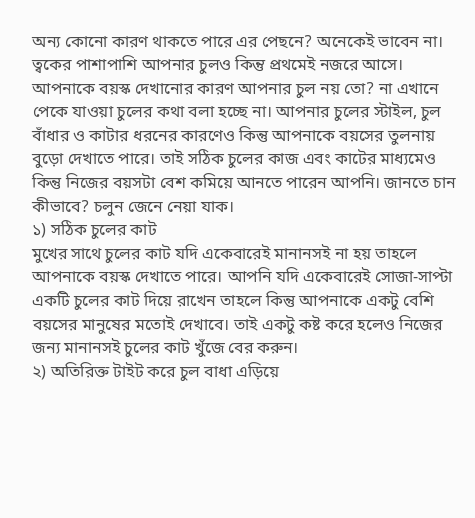অন্য কোনো কারণ থাকতে পারে এর পেছনে? অনেকেই ভাবেন না। ত্বকের পাশাপাশি আপনার চুলও কিন্তু প্রথমেই নজরে আসে। আপনাকে বয়স্ক দেখানোর কারণ আপনার চুল নয় তো? না এখানে পেকে যাওয়া চুলের কথা বলা হচ্ছে না। আপনার চুলের স্টাইল, চুল বাঁধার ও কাটার ধরনের কারণেও কিন্তু আপনাকে বয়সের তুলনায় বুড়ো দেখাতে পারে। তাই সঠিক চুলের কাজ এবং কাটের মাধ্যমেও কিন্তু নিজের বয়সটা বেশ কমিয়ে আনতে পারেন আপনি। জানতে চান কীভাবে? চলুন জেনে নেয়া যাক।
১) সঠিক চুলের কাট
মুখের সাথে চুলের কাট যদি একেবারেই মানানসই না হয় তাহলে আপনাকে বয়স্ক দেখাতে পারে। আপনি যদি একেবারেই সোজা-সাপ্টা একটি চুলের কাট দিয়ে রাখেন তাহলে কিন্তু আপনাকে একটু বেশি বয়সের মানুষের মতোই দেখাবে। তাই একটু কষ্ট করে হলেও নিজের জন্য মানানসই চুলের কাট খুঁজে বের করুন।
২) অতিরিক্ত টাইট করে চুল বাধা এড়িয়ে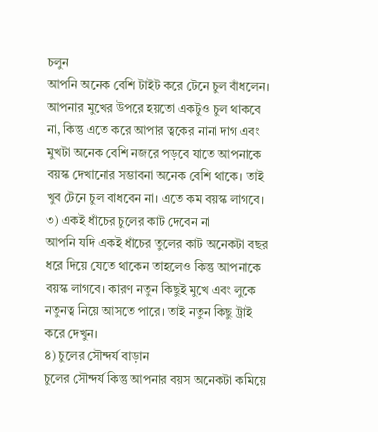চলুন
আপনি অনেক বেশি টাইট করে টেনে চুল বাঁধলেন। আপনার মুখের উপরে হয়তো একটুও চুল থাকবে না, কিন্তু এতে করে আপার ত্বকের নানা দাগ এবং মুখটা অনেক বেশি নজরে পড়বে যাতে আপনাকে বয়স্ক দেখানোর সম্ভাবনা অনেক বেশি থাকে। তাই খুব টেনে চুল বাধবেন না। এতে কম বয়স্ক লাগবে।
৩) একই ধাঁচের চুলের কাট দেবেন না
আপনি যদি একই ধাঁচের তুলের কাট অনেকটা বছর ধরে দিয়ে যেতে থাকেন তাহলেও কিন্তু আপনাকে বয়স্ক লাগবে। কারণ নতুন কিছুই মুখে এবং লুকে নতুনত্ব নিয়ে আসতে পারে। তাই নতুন কিছু ট্রাই করে দেখুন।
৪) চুলের সৌন্দর্য বাড়ান
চুলের সৌন্দর্য কিন্তু আপনার বয়স অনেকটা কমিয়ে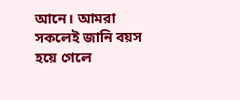আনে। আমরা সকলেই জানি বয়স হয়ে গেলে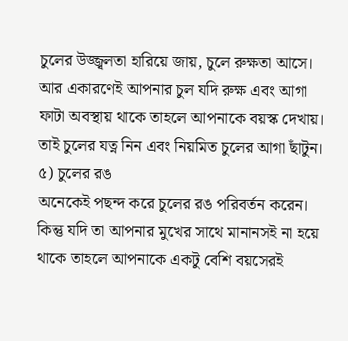চুলের উজ্জ্বলতা হারিয়ে জায়, চুলে রুক্ষতা আসে। আর একারণেই আপনার চুল যদি রুক্ষ এবং আগা ফাটা অবস্থায় থাকে তাহলে আপনাকে বয়স্ক দেখায়। তাই চুলের যত্ন নিন এবং নিয়মিত চুলের আগা ছাঁটুন।
৫) চুলের রঙ
অনেকেই পছন্দ করে চুলের রঙ পরিবর্তন করেন। কিন্তু যদি তা আপনার মুখের সাথে মানানসই না হয়ে থাকে তাহলে আপনাকে একটু বেশি বয়সেরই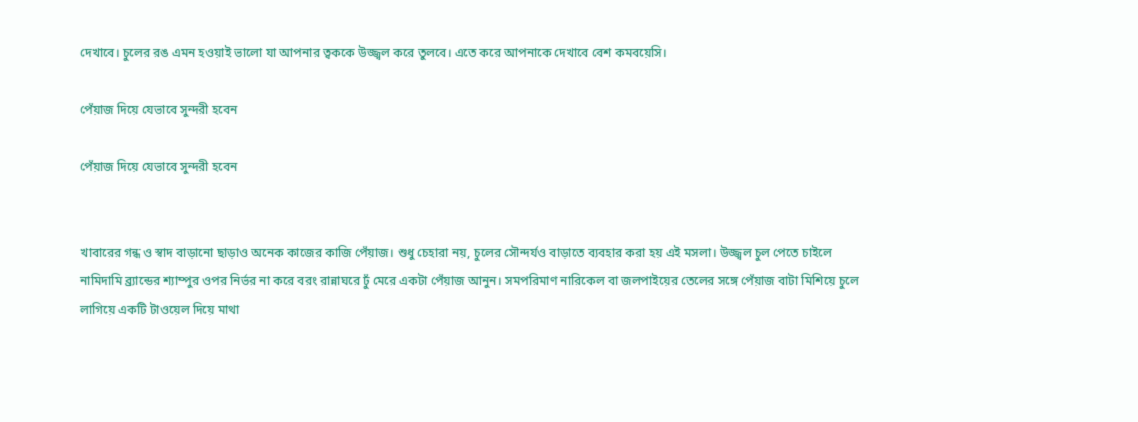দেখাবে। চুলের রঙ এমন হওয়াই ভালো যা আপনার ত্বককে উজ্জ্বল করে তুলবে। এতে করে আপনাকে দেখাবে বেশ কমবয়েসি।

পেঁয়াজ দিয়ে যেভাবে সুন্দরী হবেন

পেঁয়াজ দিয়ে যেভাবে সুন্দরী হবেন


খাবারের গন্ধ ও স্বাদ বাড়ানো ছাড়াও অনেক কাজের কাজি পেঁয়াজ। শুধু চেহারা নয়, চুলের সৌন্দর্যও বাড়াতে ব্যবহার করা হয় এই মসলা। উজ্জ্বল চুল পেতে চাইলে নামিদামি ব্র্যান্ডের শ্যাম্পুর ওপর নির্ভর না করে বরং রান্নাঘরে ঢুঁ মেরে একটা পেঁয়াজ আনুন। সমপরিমাণ নারিকেল বা জলপাইয়ের তেলের সঙ্গে পেঁয়াজ বাটা মিশিয়ে চুলে লাগিয়ে একটি টাওয়েল দিয়ে মাথা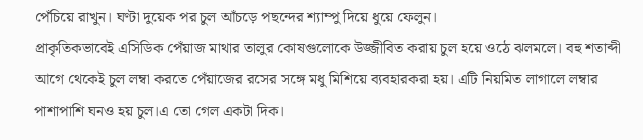পেঁচিয়ে রাখুন। ঘণ্টা দুয়েক পর চুল আঁচড়ে পছন্দের শ্যাম্পু দিয়ে ধুয়ে ফেলুন।
প্রাকৃতিকভাবেই এসিডিক পেঁয়াজ মাথার তালুর কোষগুলোকে উজ্জীবিত করায় চুল হয়ে ওঠে ঝলমলে। বহু শতাব্দী আগে থেকেই চুল লম্বা করতে পেঁয়াজের রসের সঙ্গে মধু মিশিয়ে ব্যবহারকরা হয়। এটি নিয়মিত লাগালে লম্বার পাশাপাশি ঘনও হয় চুল।এ তো গেল একটা দিক।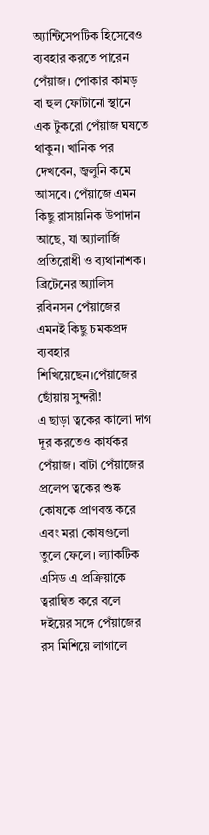অ্যান্টিসেপটিক হিসেবেও ব্যবহার করতে পারেন পেঁয়াজ। পোকার কামড় বা হুল ফোটানো স্থানে এক টুকরো পেঁয়াজ ঘষতে থাকুন। খানিক পর দেখবেন, জ্বলুনি কমে আসবে। পেঁয়াজে এমন কিছু রাসায়নিক উপাদান আছে, যা অ্যালার্জি প্রতিরোধী ও ব্যথানাশক। ব্রিটেনের অ্যালিস রবিনসন পেঁয়াজের এমনই কিছু চমকপ্রদ ব্যবহার শিখিয়েছেন।পেঁয়াজের ছোঁয়ায় সুন্দরী!
এ ছাড়া ত্বকের কালো দাগ দূর করতেও কার্যকর পেঁয়াজ। বাটা পেঁয়াজের প্রলেপ ত্বকের শুষ্ক কোষকে প্রাণবন্ত করে এবং মরা কোষগুলো তুলে ফেলে। ল্যাকটিক এসিড এ প্রক্রিয়াকে ত্বরান্বিত করে বলে দইয়ের সঙ্গে পেঁয়াজের রস মিশিয়ে লাগালে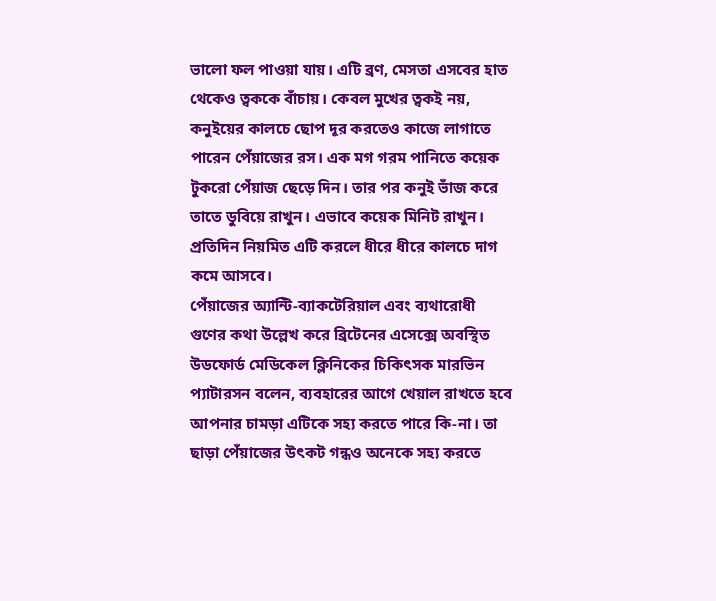ভালো ফল পাওয়া যায়। এটি ব্রণ, মেসতা এসবের হাত থেকেও ত্বককে বাঁচায়। কেবল মুখের ত্বকই নয়, কনুইয়ের কালচে ছোপ দূর করতেও কাজে লাগাতে পারেন পেঁয়াজের রস। এক মগ গরম পানিতে কয়েক টুকরো পেঁয়াজ ছেড়ে দিন। তার পর কনুই ভাঁজ করে তাতে ডুবিয়ে রাখুন। এভাবে কয়েক মিনিট রাখুন। প্রতিদিন নিয়মিত এটি করলে ধীরে ধীরে কালচে দাগ কমে আসবে।
পেঁয়াজের অ্যান্টি-ব্যাকটেরিয়াল এবং ব্যথারোধী গুণের কথা উল্লেখ করে ব্রিটেনের এসেক্সে অবস্থিত উডফোর্ড মেডিকেল ক্লিনিকের চিকিৎসক মারভিন প্যাটারসন বলেন, ব্যবহারের আগে খেয়াল রাখতে হবে আপনার চামড়া এটিকে সহ্য করতে পারে কি-না। তা ছাড়া পেঁয়াজের উৎকট গন্ধও অনেকে সহ্য করতে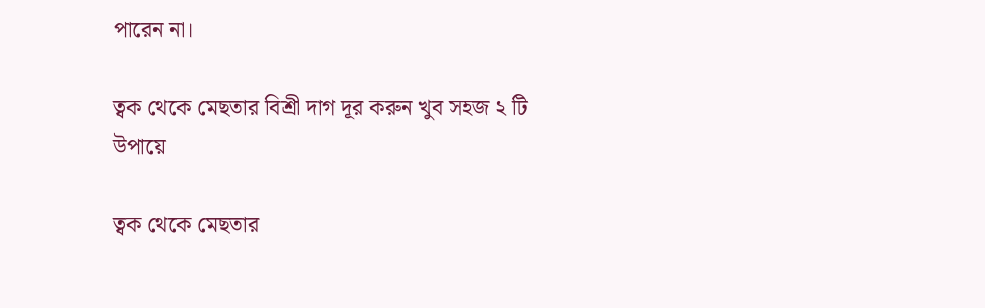পারেন না।

ত্বক থেকে মেছতার বিশ্রী দাগ দূর করুন খুব সহজ ২ টি উপায়ে

ত্বক থেকে মেছতার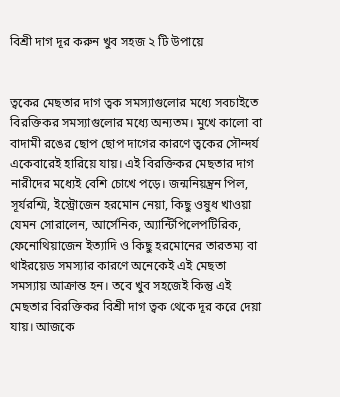বিশ্রী দাগ দূর করুন খুব সহজ ২ টি উপায়ে


ত্বকের মেছতার দাগ ত্বক সমস্যাগুলোর মধ্যে সবচাইতে বিরক্তিকর সমস্যাগুলোর মধ্যে অন্যতম। মুখে কালো বা বাদামী রঙের ছোপ ছোপ দাগের কারণে ত্বকের সৌন্দর্য একেবারেই হারিয়ে যায়। এই বিরক্তিকর মেছতার দাগ নারীদের মধ্যেই বেশি চোখে পড়ে। জন্মনিয়ন্ত্রন পিল, সূর্যরশ্মি, ইস্ট্রোজেন হরমোন নেয়া, কিছু ওষুধ খাওয়া যেমন সোরালেন, আর্সেনিক, অ্যান্টিপিলেপটিরিক, ফেনোথিয়াজেন ইত্যাদি ও কিছু হরমোনের তারতম্য বা থাইরয়েড সমস্যার কারণে অনেকেই এই মেছতা সমস্যায় আক্রান্ত হন। তবে খুব সহজেই কিন্তু এই মেছতার বিরক্তিকর বিশ্রী দাগ ত্বক থেকে দূর করে দেয়া যায়। আজকে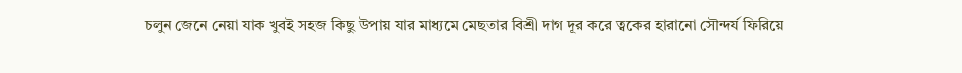চলুন জেনে নেয়া যাক খুবই সহজ কিছু উপায় যার মাধ্যমে মেছতার বিশ্রী দাগ দূর করে ত্বকের হারানো সৌন্দর্য ফিরিয়ে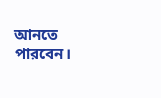আনতে পারবেন।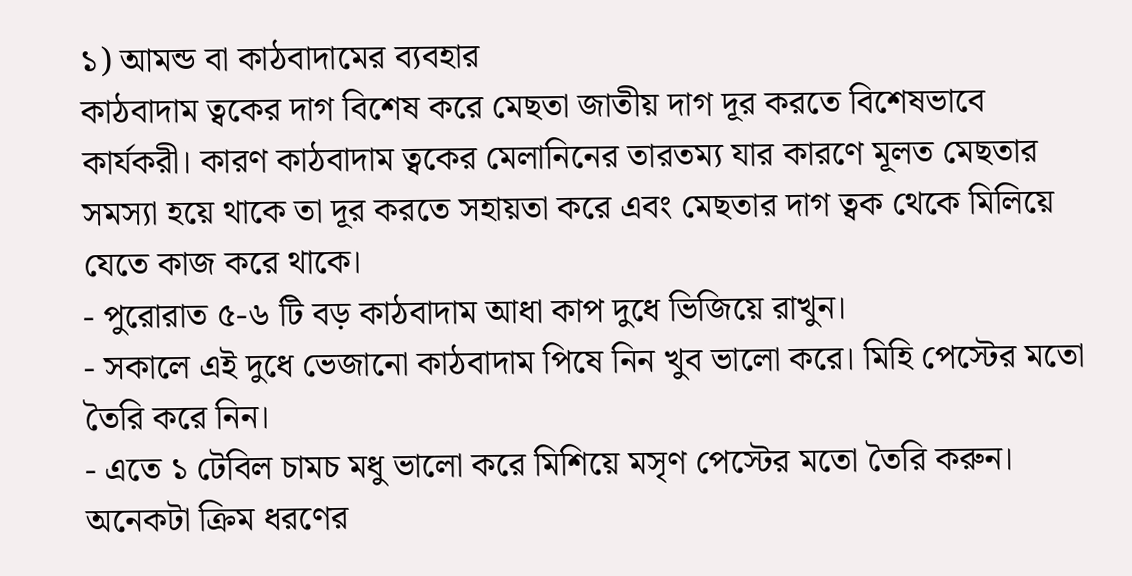১) আমন্ড বা কাঠবাদামের ব্যবহার
কাঠবাদাম ত্বকের দাগ বিশেষ করে মেছতা জাতীয় দাগ দূর করতে বিশেষভাবে কার্যকরী। কারণ কাঠবাদাম ত্বকের মেলানিনের তারতম্য যার কারণে মূলত মেছতার সমস্যা হয়ে থাকে তা দূর করতে সহায়তা করে এবং মেছতার দাগ ত্বক থেকে মিলিয়ে যেতে কাজ করে থাকে।
- পুরোরাত ৫-৬ টি বড় কাঠবাদাম আধা কাপ দুধে ভিজিয়ে রাখুন।
- সকালে এই দুধে ভেজানো কাঠবাদাম পিষে নিন খুব ভালো করে। মিহি পেস্টের মতো তৈরি করে নিন।
- এতে ১ টেবিল চামচ মধু ভালো করে মিশিয়ে মসৃণ পেস্টের মতো তৈরি করুন। অনেকটা ক্রিম ধরণের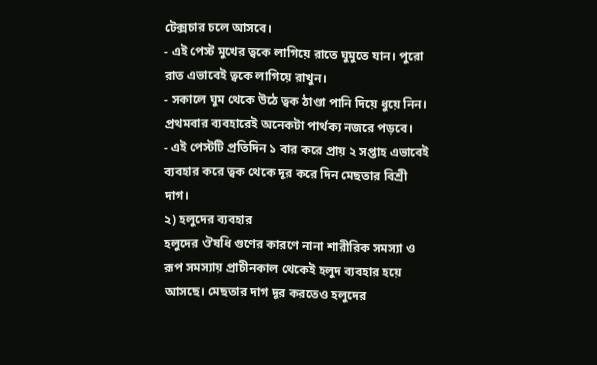টেক্সচার চলে আসবে।
- এই পেস্ট মুখের ত্বকে লাগিয়ে রাতে ঘুমুতে যান। পুরো রাত এভাবেই ত্বকে লাগিয়ে রাখুন।
- সকালে ঘুম থেকে উঠে ত্বক ঠাণ্ডা পানি দিয়ে ধুয়ে নিন। প্রথমবার ব্যবহারেই অনেকটা পার্থক্য নজরে পড়বে।
- এই পেস্টটি প্রতিদিন ১ বার করে প্রায় ২ সপ্তাহ এভাবেই ব্যবহার করে ত্বক থেকে দূর করে দিন মেছতার বিশ্রী দাগ।
২) হলুদের ব্যবহার
হলুদের ঔষধি গুণের কারণে নানা শারীরিক সমস্যা ও রূপ সমস্যায় প্রাচীনকাল থেকেই হলুদ ব্যবহার হয়ে আসছে। মেছতার দাগ দূর করতেও হলুদের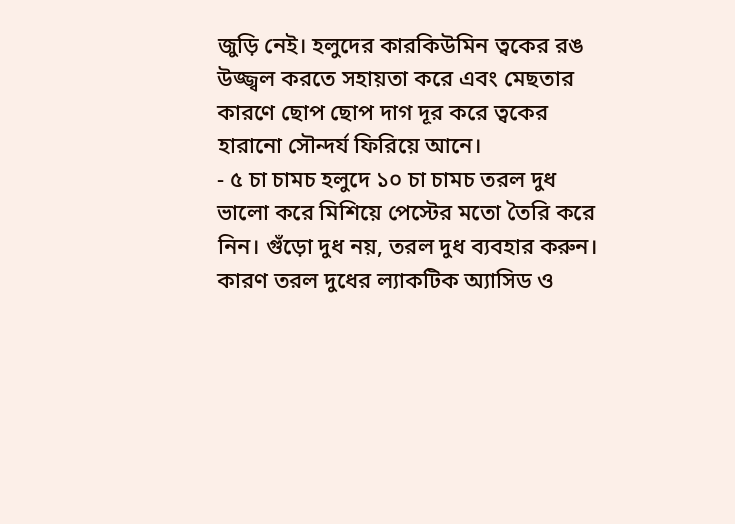জুড়ি নেই। হলুদের কারকিউমিন ত্বকের রঙ উজ্জ্বল করতে সহায়তা করে এবং মেছতার কারণে ছোপ ছোপ দাগ দূর করে ত্বকের হারানো সৌন্দর্য ফিরিয়ে আনে।
- ৫ চা চামচ হলুদে ১০ চা চামচ তরল দুধ ভালো করে মিশিয়ে পেস্টের মতো তৈরি করে নিন। গুঁড়ো দুধ নয়, তরল দুধ ব্যবহার করুন। কারণ তরল দুধের ল্যাকটিক অ্যাসিড ও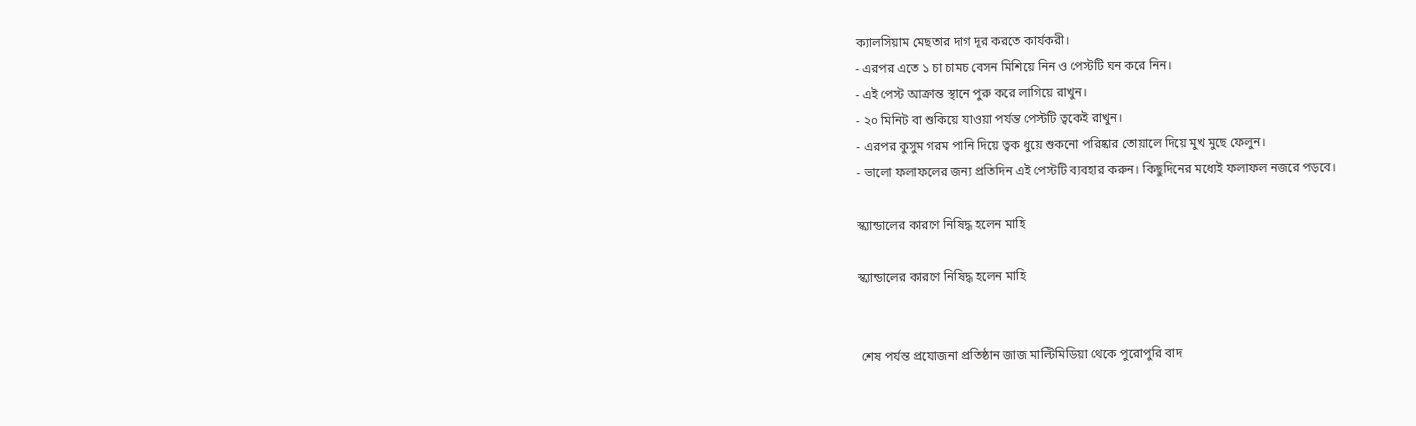ক্যালসিয়াম মেছতার দাগ দূর করতে কার্যকরী।
- এরপর এতে ১ চা চামচ বেসন মিশিয়ে নিন ও পেস্টটি ঘন করে নিন।
- এই পেস্ট আক্রান্ত স্থানে পুরু করে লাগিয়ে রাখুন।
- ২০ মিনিট বা শুকিয়ে যাওয়া পর্যন্ত পেস্টটি ত্বকেই রাখুন।
- এরপর কুসুম গরম পানি দিয়ে ত্বক ধুয়ে শুকনো পরিষ্কার তোয়ালে দিয়ে মুখ মুছে ফেলুন।
- ভালো ফলাফলের জন্য প্রতিদিন এই পেস্টটি ব্যবহার করুন। কিছুদিনের মধ্যেই ফলাফল নজরে পড়বে।

স্ক্যান্ডালের কারণে নিষিদ্ধ হলেন মাহি

স্ক্যান্ডালের কারণে নিষিদ্ধ হলেন মাহি


 শেষ পর্যন্ত প্রযোজনা প্রতিষ্ঠান জাজ মাল্টিমিডিয়া থেকে পুরোপুরি বাদ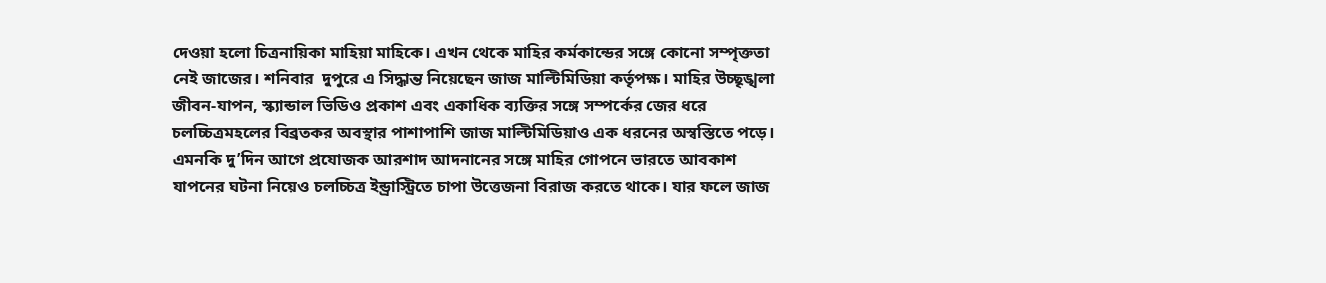দেওয়া হলো চিত্রনায়িকা মাহিয়া মাহিকে। এখন থেকে মাহির কর্মকান্ডের সঙ্গে কোনো সম্পৃক্ততা নেই জাজের। শনিবার  দুপুরে এ সিদ্ধান্ত নিয়েছেন জাজ মাল্টিমিডিয়া কর্তৃপক্ষ। মাহির উচ্ছৃঙ্খলা জীবন-যাপন, স্ক্যান্ডাল ভিডিও প্রকাশ এবং একাধিক ব্যক্তির সঙ্গে সম্পর্কের জের ধরে চলচ্চিত্রমহলের বিব্রতকর অবস্থার পাশাপাশি জাজ মাল্টিমিডিয়াও এক ধরনের অস্বস্তিতে পড়ে।
এমনকি দু’দিন আগে প্রযোজক আরশাদ আদনানের সঙ্গে মাহির গোপনে ভারতে আবকাশ যাপনের ঘটনা নিয়েও চলচ্চিত্র ইন্ড্রাস্ট্রিতে চাপা উত্তেজনা বিরাজ করতে থাকে। যার ফলে জাজ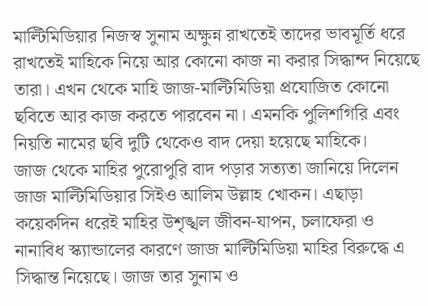মাল্টিমিডিয়ার নিজস্ব সুনাম অক্ষুন্ন রাখতেই তাদের ভাবমূর্তি ধরে রাখতেই মাহিকে নিয়ে আর কোনো কাজ না করার সিদ্ধান্দ নিয়েছে তারা। এখন থেকে মাহি জাজ-মাল্টিমিডিয়া প্রযোজিত কোনো ছবিতে আর কাজ করতে পারবেন না। এমনকি পুলিশগিরি এবং নিয়তি নামের ছবি দুটি থেকেও বাদ দেয়া হয়েছে মাহিকে।
জাজ থেকে মাহির পুরোপুরি বাদ পড়ার সত্যতা জানিয়ে দিলেন জাজ মাল্টিমিডিয়ার সিইও আলিম উল্লাহ খোকন। এছাড়া কয়েকদিন ধরেই মাহির উশৃঙ্খল জীবন-যাপন, চলাফেরা ও নানাবিধ স্ক্যান্ডালের কারণে জাজ মাল্টিমিডিয়া মাহির বিরুদ্ধে এ সিদ্ধান্ত নিয়েছে। জাজ তার সুনাম ও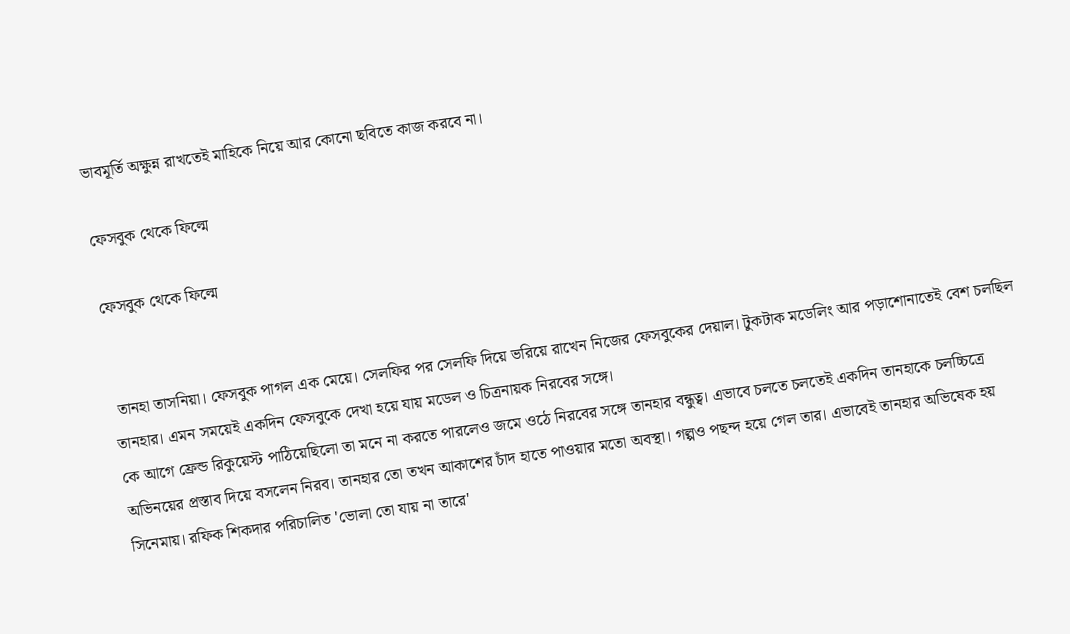ভাবমূর্তি অক্ষুন্ন রাখতেই মাহিকে নিয়ে আর কোনো ছবিতে কাজ করবে না।

ফেসবুক থেকে ফিল্মে

ফেসবুক থেকে ফিল্মে


 তানহা তাসনিয়া। ফেসবুক পাগল এক মেয়ে। সেলফির পর সেলফি দিয়ে ভরিয়ে রাখেন নিজের ফেসবুকের দেয়াল। টুকটাক মডেলিং আর পড়াশোনাতেই বেশ চলছিল তানহার। এমন সময়েই একদিন ফেসবুকে দেখা হয়ে যায় মডেল ও চিত্রনায়ক নিরবের সঙ্গে।
কে আগে ফ্রেন্ড রিকুয়েস্ট পাঠিয়েছিলো তা মনে না করতে পারলেও জমে ওঠে নিরবের সঙ্গে তানহার বন্ধুত্ব। এভাবে চলতে চলতেই একদিন তানহাকে চলচ্চিত্রে অভিনয়ের প্রস্তাব দিয়ে বসলেন নিরব। তানহার তো তখন আকাশের চাঁদ হাতে পাওয়ার মতো অবস্থা। গল্পও পছন্দ হয়ে গেল তার। এভাবেই তানহার অভিষেক হয় সিনেমায়। রফিক শিকদার পরিচালিত 'ভোলা তো যায় না তারে'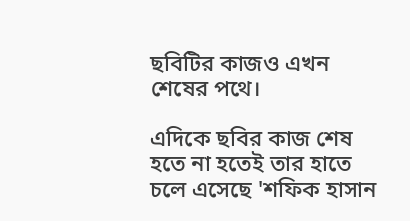ছবিটির কাজও এখন শেষের পথে।

এদিকে ছবির কাজ শেষ হতে না হতেই তার হাতে চলে এসেছে 'শফিক হাসান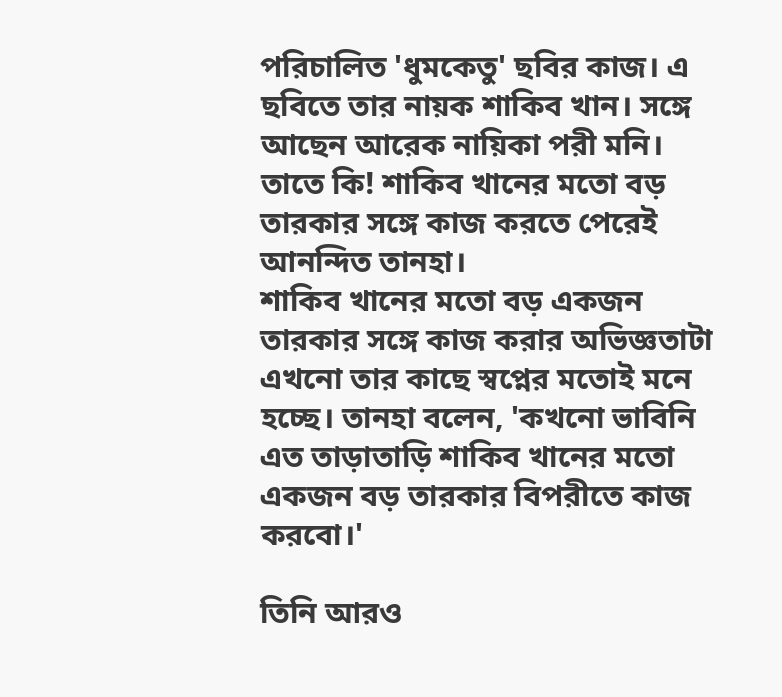পরিচালিত 'ধুমকেতু' ছবির কাজ। এ ছবিতে তার নায়ক শাকিব খান। সঙ্গে আছেন আরেক নায়িকা পরী মনি। তাতে কি! শাকিব খানের মতো বড় তারকার সঙ্গে কাজ করতে পেরেই আনন্দিত তানহা।
শাকিব খানের মতো বড় একজন তারকার সঙ্গে কাজ করার অভিজ্ঞতাটা এখনো তার কাছে স্বপ্নের মতোই মনে হচ্ছে। তানহা বলেন, 'কখনো ভাবিনি এত তাড়াতাড়ি শাকিব খানের মতো একজন বড় তারকার বিপরীতে কাজ করবো।'

তিনি আরও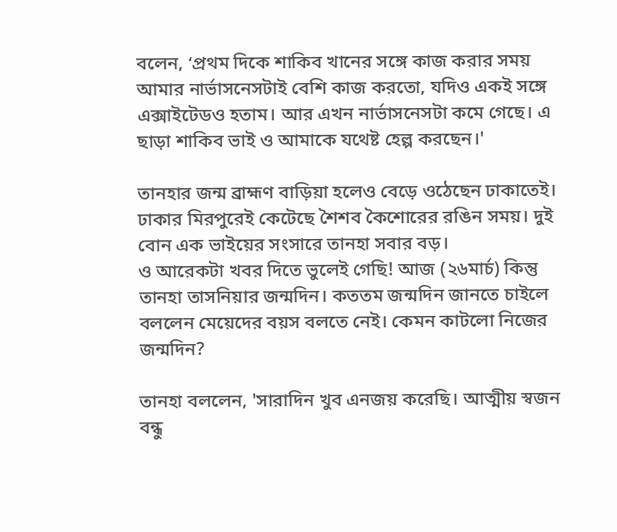বলেন, ‘প্রথম দিকে শাকিব খানের সঙ্গে কাজ করার সময় আমার নার্ভাসনেসটাই বেশি কাজ করতো, যদিও একই সঙ্গে এক্সাইটেডও হতাম। আর এখন নার্ভাসনেসটা কমে গেছে। এ ছাড়া শাকিব ভাই ও আমাকে যথেষ্ট হেল্প করছেন।'

তানহার জন্ম ব্রাহ্মণ বাড়িয়া হলেও বেড়ে ওঠেছেন ঢাকাতেই। ঢাকার মিরপুরেই কেটেছে শৈশব কৈশোরের রঙিন সময়। দুই বোন এক ভাইয়ের সংসারে তানহা সবার বড়।
ও আরেকটা খবর দিতে ভুলেই গেছি! আজ (২৬মার্চ) কিন্তু তানহা তাসনিয়ার জন্মদিন। কততম জন্মদিন জানতে চাইলে বললেন মেয়েদের বয়স বলতে নেই। কেমন কাটলো নিজের জন্মদিন?

তানহা বললেন, 'সারাদিন খুব এনজয় করেছি। আত্মীয় স্বজন বন্ধু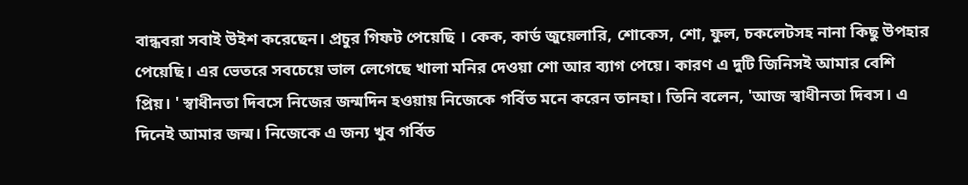বান্ধবরা সবাই উইশ করেছেন। প্রচুর গিফট পেয়েছি । কেক, কার্ড জুয়েলারি, শোকেস, শো, ফুল, চকলেটসহ নানা কিছু উপহার পেয়েছি। এর ভেতরে সবচেয়ে ভাল লেগেছে খালা মনির দেওয়া শো আর ব্যাগ পেয়ে। কারণ এ দুটি জিনিসই আমার বেশি প্রিয়। ' স্বাধীনতা দিবসে নিজের জন্মদিন হওয়ায় নিজেকে গর্বিত মনে করেন তানহা। তিনি বলেন, 'আজ স্বাধীনতা দিবস। এ দিনেই আমার জন্ম। নিজেকে এ জন্য খুব গর্বিত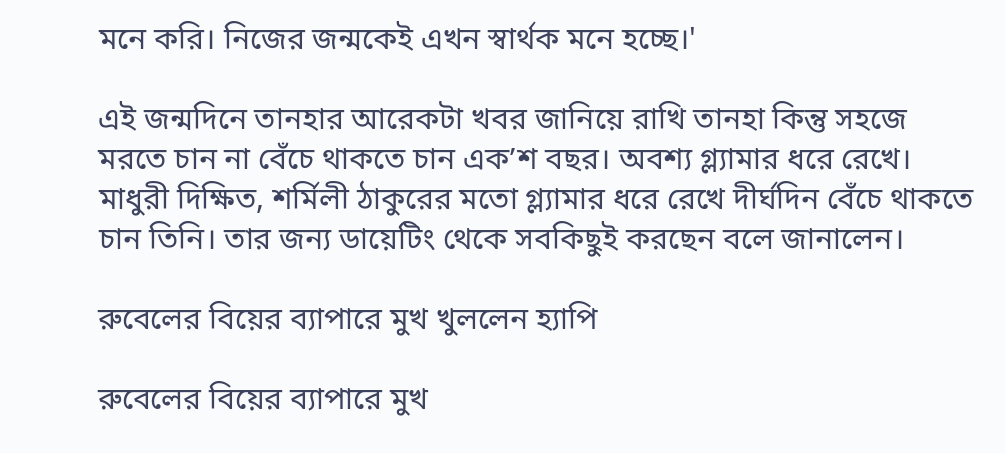মনে করি। নিজের জন্মকেই এখন স্বার্থক মনে হচ্ছে।'

এই জন্মদিনে তানহার আরেকটা খবর জানিয়ে রাখি তানহা কিন্তু সহজে মরতে চান না বেঁচে থাকতে চান এক’শ বছর। অবশ্য গ্ল্যামার ধরে রেখে। মাধুরী দিক্ষিত, শর্মিলী ঠাকুরের মতো গ্ল্যামার ধরে রেখে দীর্ঘদিন বেঁচে থাকতে চান তিনি। তার জন্য ডায়েটিং থেকে সবকিছুই করছেন বলে জানালেন।

রুবেলের বিয়ের ব্যাপারে মুখ খুললেন হ্যাপি

রুবেলের বিয়ের ব্যাপারে মুখ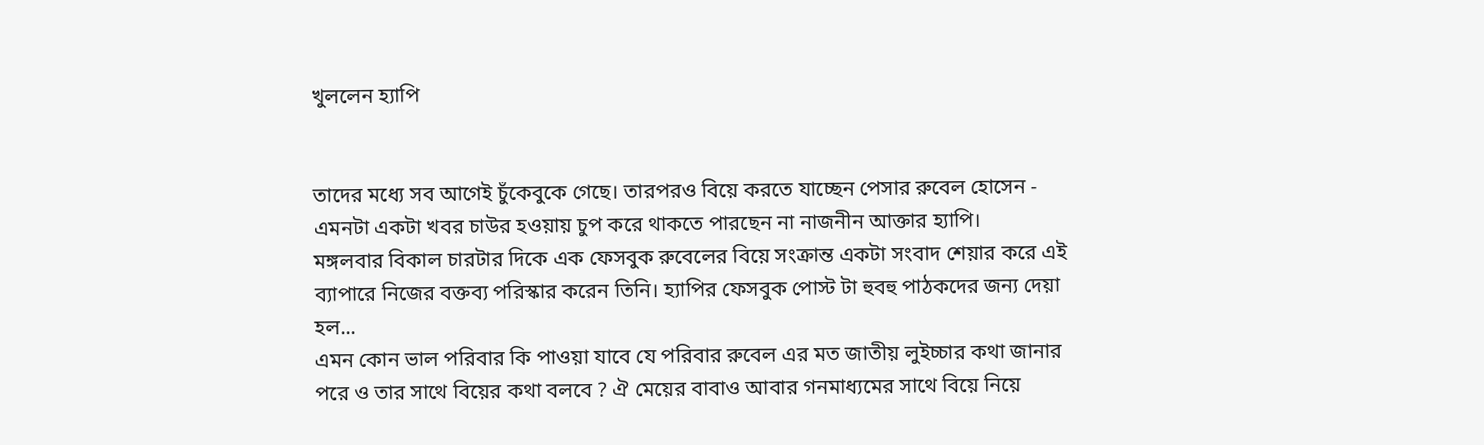খুললেন হ্যাপি


তাদের মধ্যে সব আগেই চুঁকেবুকে গেছে। তারপরও বিয়ে করতে যাচ্ছেন পেসার রুবেল হোসেন - এমনটা একটা খবর চাউর হওয়ায় চুপ করে থাকতে পারছেন না নাজনীন আক্তার হ্যাপি।
মঙ্গলবার বিকাল চারটার দিকে এক ফেসবুক রুবেলের বিয়ে সংক্রান্ত একটা সংবাদ শেয়ার করে এই ব্যাপারে নিজের বক্তব্য পরিস্কার করেন তিনি। হ্যাপির ফেসবুক পোস্ট টা হুবহু পাঠকদের জন্য দেয়া হল...
এমন কোন ভাল পরিবার কি পাওয়া যাবে যে পরিবার রুবেল এর মত জাতীয় লুইচ্চার কথা জানার পরে ও তার সাথে বিয়ের কথা বলবে ? ঐ মেয়ের বাবাও আবার গনমাধ্যমের সাথে বিয়ে নিয়ে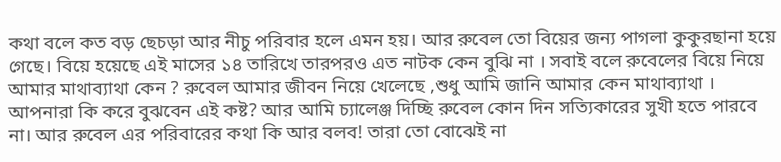কথা বলে কত বড় ছেচড়া আর নীচু পরিবার হলে এমন হয়। আর রুবেল তো বিয়ের জন্য পাগলা কুকুরছানা হয়ে গেছে। বিয়ে হয়েছে এই মাসের ১৪ তারিখে তারপরও এত নাটক কেন বুঝি না । সবাই বলে রুবেলের বিয়ে নিয়ে আমার মাথাব্যাথা কেন ? রুবেল আমার জীবন নিয়ে খেলেছে ,শুধু আমি জানি আমার কেন মাথাব্যাথা । আপনারা কি করে বুঝবেন এই কষ্ট? আর আমি চ্যালেঞ্জ দিচ্ছি রুবেল কোন দিন সত্যিকারের সুখী হতে পারবে না। আর রুবেল এর পরিবারের কথা কি আর বলব! তারা তো বোঝেই না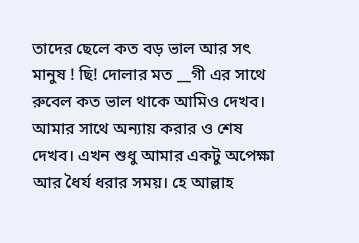তাদের ছেলে কত বড় ভাল আর সৎ মানুষ ! ছি! দোলার মত __গী এর সাথে রুবেল কত ভাল থাকে আমিও দেখব। আমার সাথে অন্যায় করার ও শেষ দেখব। এখন শুধু আমার একটু অপেক্ষা আর ধৈর্য ধরার সময়। হে আল্লাহ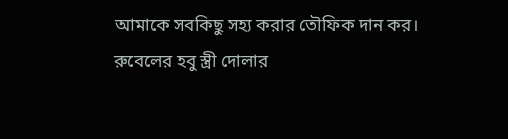আমাকে সবকিছু সহ্য করার তৌফিক দান কর।
রুবেলের হবু স্ত্রী দোলার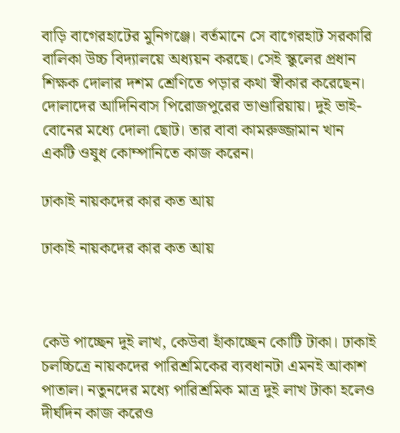বাড়ি বাগেরহাটের মুনিগঞ্জে। বর্তমানে সে বাগেরহাট সরকারি বালিকা উচ্চ বিদ্যালয়ে অধ্যয়ন করছে। সেই স্কুলের প্রধান শিক্ষক দোলার দশম শ্রেণিতে পড়ার কথা স্বীকার করেছেন। দোলাদের আদিনিবাস পিরোজপুরের ভাণ্ডারিয়ায়। দুই ভাই-বোনের মধ্যে দোলা ছোট। তার বাবা কামরুজ্জামান খান একটি ওষুধ কোম্পানিতে কাজ করেন।

ঢাকাই নায়কদের কার কত আয়

ঢাকাই নায়কদের কার কত আয়



কেউ পাচ্ছেন দুই লাখ, কেউবা হাঁকাচ্ছেন কোটি টাকা। ঢাকাই চলচ্চিত্রে নায়কদের পারিশ্রমিকের ব্যবধানটা এমনই আকাশ পাতাল। নতুনদের মধ্যে পারিশ্রমিক মাত্র দুই লাখ টাকা হলেও দীর্ঘদিন কাজ করেও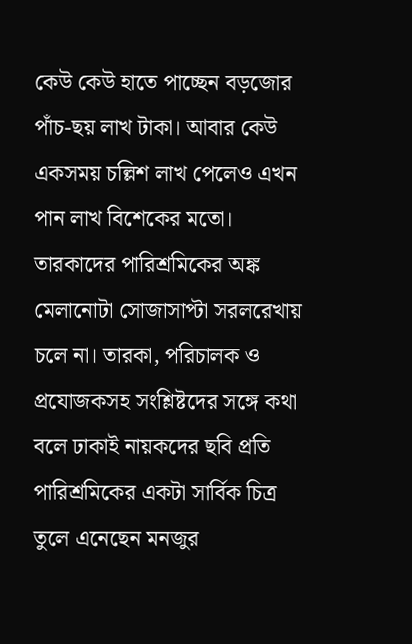কেউ কেউ হাতে পাচ্ছেন বড়জোর পাঁচ-ছয় লাখ টাকা। আবার কেউ একসময় চল্লিশ লাখ পেলেও এখন পান লাখ বিশেকের মতো। তারকাদের পারিশ্রমিকের অঙ্ক মেলানোটা সোজাসাপ্টা সরলরেখায় চলে না। তারকা, পরিচালক ও প্রযোজকসহ সংশ্লিষ্টদের সঙ্গে কথা বলে ঢাকাই নায়কদের ছবি প্রতি পারিশ্রমিকের একটা সার্বিক চিত্র তুলে এনেছেন মনজুর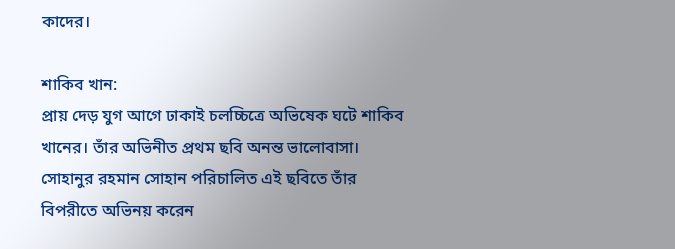কাদের।

শাকিব খান:
প্রায় দেড় যুগ আগে ঢাকাই চলচ্চিত্রে অভিষেক ঘটে শাকিব খানের। তাঁর অভিনীত প্রথম ছবি অনন্ত ভালোবাসা। সোহানুর রহমান সোহান পরিচালিত এই ছবিতে তাঁর বিপরীতে অভিনয় করেন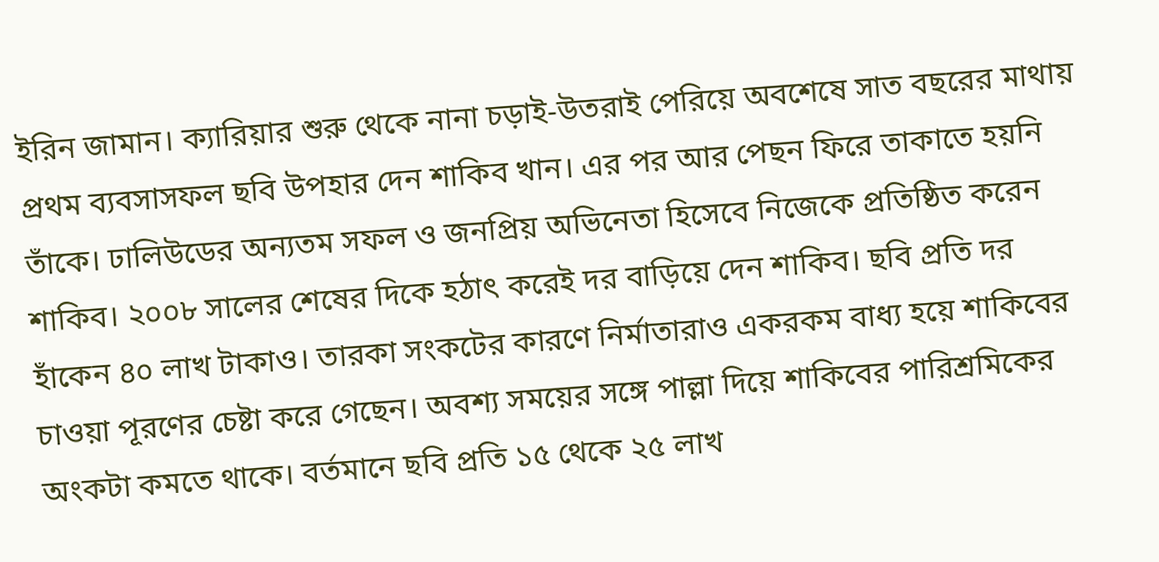ইরিন জামান। ক্যারিয়ার শুরু থেকে নানা চড়াই-উতরাই পেরিয়ে অবশেষে সাত বছরের মাথায় প্রথম ব্যবসাসফল ছবি উপহার দেন শাকিব খান। এর পর আর পেছন ফিরে তাকাতে হয়নি তাঁকে। ঢালিউডের অন্যতম সফল ও জনপ্রিয় অভিনেতা হিসেবে নিজেকে প্রতিষ্ঠিত করেন শাকিব। ২০০৮ সালের শেষের দিকে হঠাৎ করেই দর বাড়িয়ে দেন শাকিব। ছবি প্রতি দর হাঁকেন ৪০ লাখ টাকাও। তারকা সংকটের কারণে নির্মাতারাও একরকম বাধ্য হয়ে শাকিবের চাওয়া পূরণের চেষ্টা করে গেছেন। অবশ্য সময়ের সঙ্গে পাল্লা দিয়ে শাকিবের পারিশ্রমিকের অংকটা কমতে থাকে। বর্তমানে ছবি প্রতি ১৫ থেকে ২৫ লাখ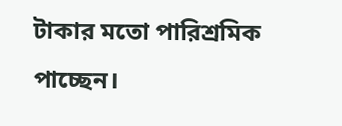টাকার মতো পারিশ্রমিক পাচ্ছেন।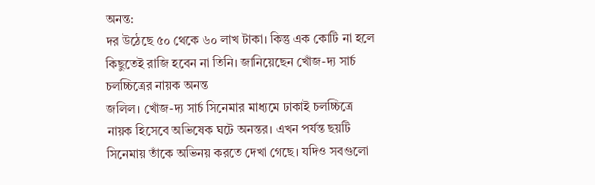অনন্ত:
দর উঠেছে ৫০ থেকে ৬০ লাখ টাকা। কিন্তু এক কোটি না হলে কিছুতেই রাজি হবেন না তিনি। জানিয়েছেন খোঁজ-দ্য সার্চ চলচ্চিত্রের নায়ক অনন্ত
জলিল। খোঁজ-দ্য সার্চ সিনেমার মাধ্যমে ঢাকাই চলচ্চিত্রে নায়ক হিসেবে অভিষেক ঘটে অনন্তর। এখন পর্যন্ত ছয়টি সিনেমায় তাঁকে অভিনয় করতে দেখা গেছে। যদিও সবগুলো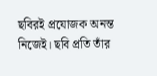ছবিরই প্রযোজক অনন্ত নিজেই। ছবি প্রতি তাঁর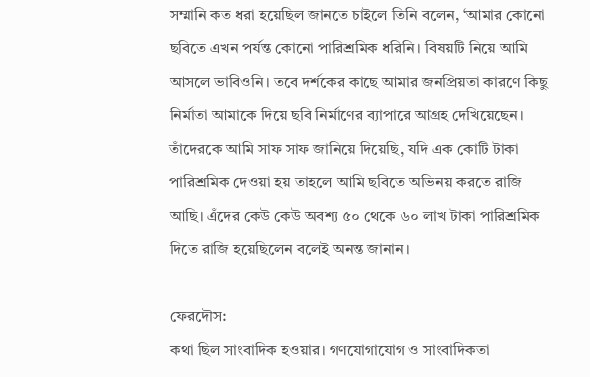সম্মানি কত ধরা হয়েছিল জানতে চাইলে তিনি বলেন, ‘আমার কোনো ছবিতে এখন পর্যন্ত কোনো পারিশ্রমিক ধরিনি। বিষয়টি নিয়ে আমি আসলে ভাবিওনি। তবে দর্শকের কাছে আমার জনপ্রিয়তা কারণে কিছু নির্মাতা আমাকে দিয়ে ছবি নির্মাণের ব্যাপারে আগ্রহ দেখিয়েছেন। তাঁদেরকে আমি সাফ সাফ জানিয়ে দিয়েছি, যদি এক কোটি টাকা পারিশ্রমিক দেওয়া হয় তাহলে আমি ছবিতে অভিনয় করতে রাজি আছি। এঁদের কেউ কেউ অবশ্য ৫০ থেকে ৬০ লাখ টাকা পারিশ্রমিক দিতে রাজি হয়েছিলেন বলেই অনন্ত জানান।

ফেরদৌস:
কথা ছিল সাংবাদিক হওয়ার। গণযোগাযোগ ও সাংবাদিকতা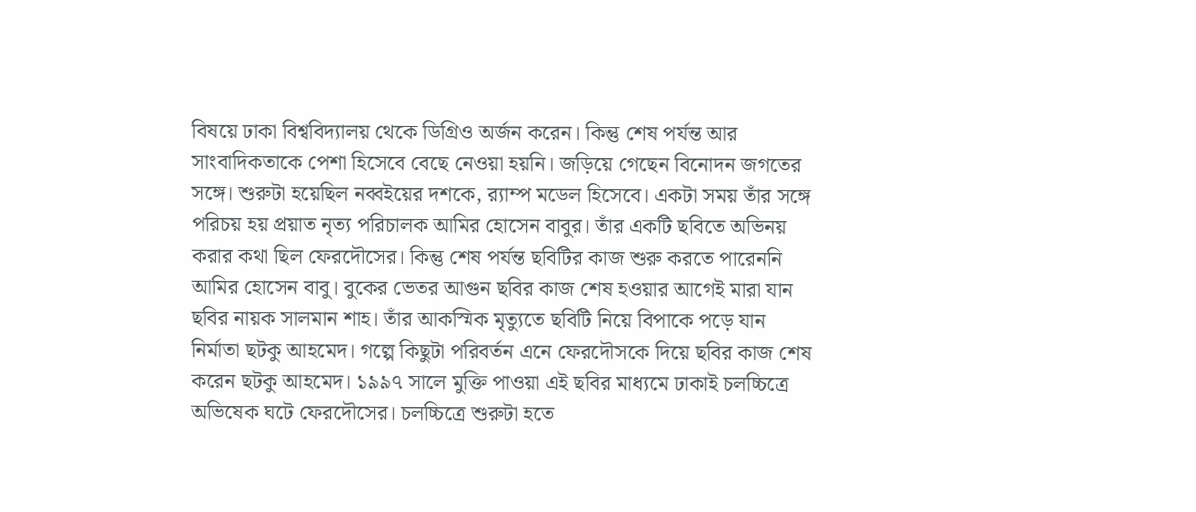বিষয়ে ঢাকা বিশ্ববিদ্যালয় থেকে ডিগ্রিও অর্জন করেন। কিন্তু শেষ পর্যন্ত আর সাংবাদিকতাকে পেশা হিসেবে বেছে নেওয়া হয়নি। জড়িয়ে গেছেন বিনোদন জগতের সঙ্গে। শুরুটা হয়েছিল নব্বইয়ের দশকে, র‌্যাম্প মডেল হিসেবে। একটা সময় তাঁর সঙ্গে পরিচয় হয় প্রয়াত নৃত্য পরিচালক আমির হোসেন বাবুর। তাঁর একটি ছবিতে অভিনয় করার কথা ছিল ফেরদৌসের। কিন্তু শেষ পর্যন্ত ছবিটির কাজ শুরু করতে পারেননি আমির হোসেন বাবু। বুকের ভেতর আগুন ছবির কাজ শেষ হওয়ার আগেই মারা যান ছবির নায়ক সালমান শাহ। তাঁর আকস্মিক মৃত্যুতে ছবিটি নিয়ে বিপাকে পড়ে যান নির্মাতা ছটকু আহমেদ। গল্পে কিছুটা পরিবর্তন এনে ফেরদৌসকে দিয়ে ছবির কাজ শেষ করেন ছটকু আহমেদ। ১৯৯৭ সালে মুক্তি পাওয়া এই ছবির মাধ্যমে ঢাকাই চলচ্চিত্রে অভিষেক ঘটে ফেরদৌসের। চলচ্চিত্রে শুরুটা হতে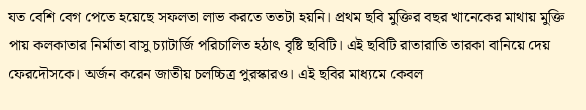যত বেশি বেগ পেতে হয়েছে সফলতা লাভ করতে ততটা হয়নি। প্রথম ছবি মুক্তির বছর খানেকের মাথায় মুক্তি পায় কলকাতার নির্মাতা বাসু চ্যাটার্জি পরিচালিত হঠাৎ বৃষ্টি ছবিটি। এই ছবিটি রাতারাতি তারকা বানিয়ে দেয় ফেরদৌসকে। অর্জন করেন জাতীয় চলচ্চিত্র পুরস্কারও। এই ছবির মাধ্যমে কেবল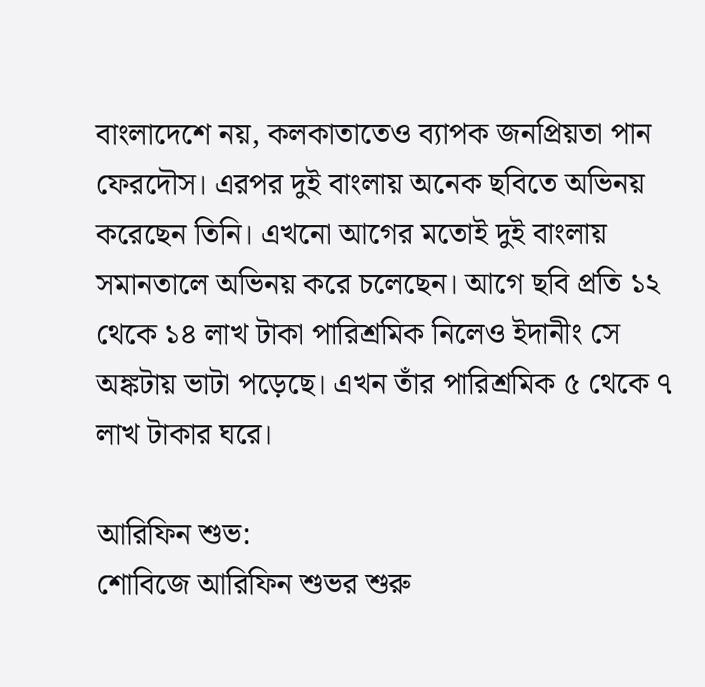বাংলাদেশে নয়, কলকাতাতেও ব্যাপক জনপ্রিয়তা পান ফেরদৌস। এরপর দুই বাংলায় অনেক ছবিতে অভিনয় করেছেন তিনি। এখনো আগের মতোই দুই বাংলায় সমানতালে অভিনয় করে চলেছেন। আগে ছবি প্রতি ১২ থেকে ১৪ লাখ টাকা পারিশ্রমিক নিলেও ইদানীং সে অঙ্কটায় ভাটা পড়েছে। এখন তাঁর পারিশ্রমিক ৫ থেকে ৭ লাখ টাকার ঘরে।

আরিফিন শুভ:
শোবিজে আরিফিন শুভর শুরু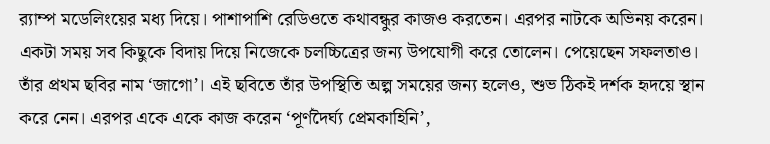র‍্যাম্প মডেলিংয়ের মধ্য দিয়ে। পাশাপাশি রেডিওতে কথাবন্ধুর কাজও করতেন। এরপর নাটকে অভিনয় করেন। একটা সময় সব কিছুকে বিদায় দিয়ে নিজেকে চলচ্চিত্রের জন্য উপযোগী করে তোলেন। পেয়েছেন সফলতাও। তাঁর প্রথম ছবির নাম ‘জাগো’। এই ছবিতে তাঁর উপস্থিতি অল্প সময়ের জন্য হলেও, শুভ ঠিকই দর্শক হৃদয়ে স্থান করে নেন। এরপর একে একে কাজ করেন ‘পূর্ণদৈর্ঘ্য প্রেমকাহিনি’,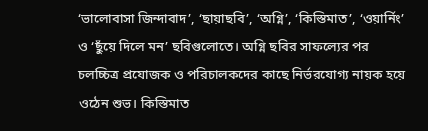‘ভালোবাসা জিন্দাবাদ’, ‘ছায়াছবি’, ‘অগ্নি’, ‘কিস্তিমাত’, ‘ওয়ার্নিং’ ও ‘ছুঁয়ে দিলে মন’ ছবিগুলোতে। অগ্নি ছবির সাফল্যের পর চলচ্চিত্র প্রযোজক ও পরিচালকদের কাছে নির্ভরযোগ্য নায়ক হয়ে ওঠেন শুভ। কিস্তিমাত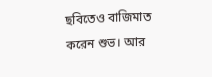ছবিতেও বাজিমাত করেন শুভ। আর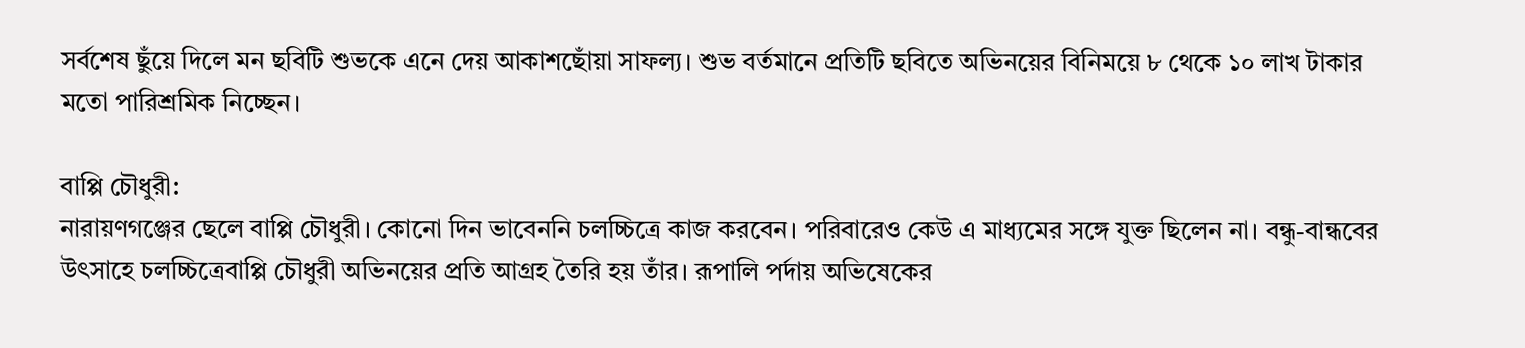সর্বশেষ ছুঁয়ে দিলে মন ছবিটি শুভকে এনে দেয় আকাশছোঁয়া সাফল্য। শুভ বর্তমানে প্রতিটি ছবিতে অভিনয়ের বিনিময়ে ৮ থেকে ১০ লাখ টাকার মতো পারিশ্রমিক নিচ্ছেন।

বাপ্পি চৌধুরী:
নারায়ণগঞ্জের ছেলে বাপ্পি চৌধুরী। কোনো দিন ভাবেননি চলচ্চিত্রে কাজ করবেন। পরিবারেও কেউ এ মাধ্যমের সঙ্গে যুক্ত ছিলেন না। বন্ধু-বান্ধবের উৎসাহে চলচ্চিত্রেবাপ্পি চৌধুরী অভিনয়ের প্রতি আগ্রহ তৈরি হয় তাঁর। রূপালি পর্দায় অভিষেকের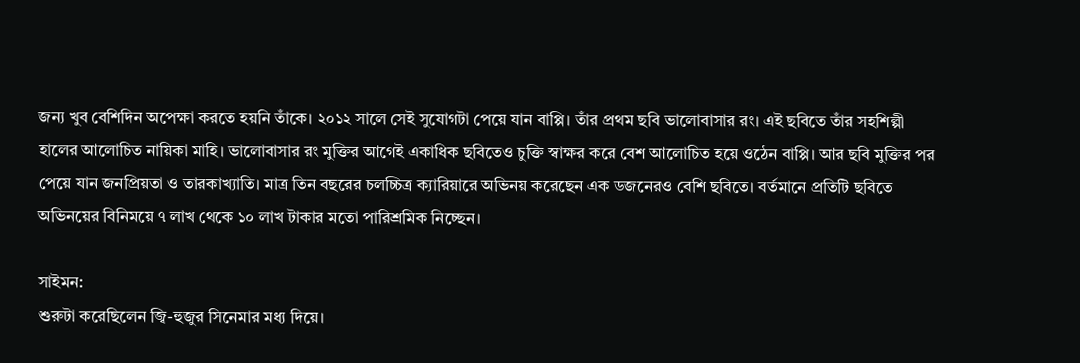জন্য খুব বেশিদিন অপেক্ষা করতে হয়নি তাঁকে। ২০১২ সালে সেই সুযোগটা পেয়ে যান বাপ্পি। তাঁর প্রথম ছবি ভালোবাসার রং। এই ছবিতে তাঁর সহশিল্পী হালের আলোচিত নায়িকা মাহি। ভালোবাসার রং মুক্তির আগেই একাধিক ছবিতেও চুক্তি স্বাক্ষর করে বেশ আলোচিত হয়ে ওঠেন বাপ্পি। আর ছবি মুক্তির পর পেয়ে যান জনপ্রিয়তা ও তারকাখ্যাতি। মাত্র তিন বছরের চলচ্চিত্র ক্যারিয়ারে অভিনয় করেছেন এক ডজনেরও বেশি ছবিতে। বর্তমানে প্রতিটি ছবিতে অভিনয়ের বিনিময়ে ৭ লাখ থেকে ১০ লাখ টাকার মতো পারিশ্রমিক নিচ্ছেন।

সাইমন:
শুরুটা করেছিলেন জ্বি-হুজুর সিনেমার মধ্য দিয়ে।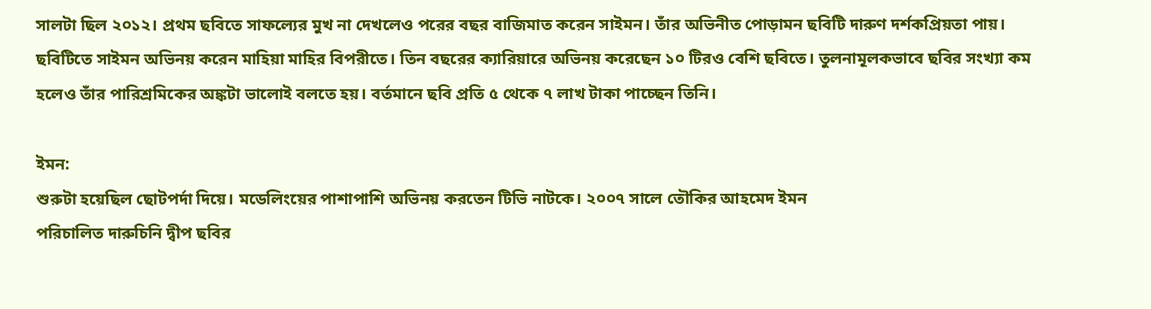সালটা ছিল ২০১২। প্রথম ছবিতে সাফল্যের মুখ না দেখলেও পরের বছর বাজিমাত করেন সাইমন। তাঁর অভিনীত পোড়ামন ছবিটি দারুণ দর্শকপ্রিয়তা পায়। ছবিটিতে সাইমন অভিনয় করেন মাহিয়া মাহির বিপরীতে। তিন বছরের ক্যারিয়ারে অভিনয় করেছেন ১০ টিরও বেশি ছবিতে। তুলনামূলকভাবে ছবির সংখ্যা কম হলেও তাঁর পারিশ্রমিকের অঙ্কটা ভালোই বলতে হয়। বর্তমানে ছবি প্রতি ৫ থেকে ৭ লাখ টাকা পাচ্ছেন তিনি।

ইমন:
শুরুটা হয়েছিল ছোটপর্দা দিয়ে। মডেলিংয়ের পাশাপাশি অভিনয় করতেন টিভি নাটকে। ২০০৭ সালে তৌকির আহমেদ ইমন
পরিচালিত দারুচিনি দ্বীপ ছবির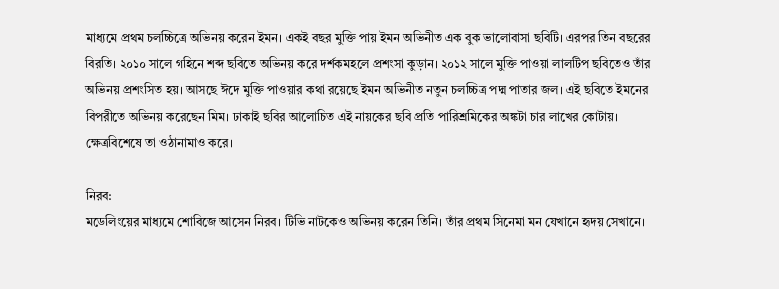মাধ্যমে প্রথম চলচ্চিত্রে অভিনয় করেন ইমন। একই বছর মুক্তি পায় ইমন অভিনীত এক বুক ভালোবাসা ছবিটি। এরপর তিন বছরের বিরতি। ২০১০ সালে গহিনে শব্দ ছবিতে অভিনয় করে দর্শকমহলে প্রশংসা কুড়ান। ২০১২ সালে মুক্তি পাওয়া লালটিপ ছবিতেও তাঁর অভিনয় প্রশংসিত হয়। আসছে ঈদে মুক্তি পাওয়ার কথা রয়েছে ইমন অভিনীত নতুন চলচ্চিত্র পদ্ম পাতার জল। এই ছবিতে ইমনের বিপরীতে অভিনয় করেছেন মিম। ঢাকাই ছবির আলোচিত এই নায়কের ছবি প্রতি পারিশ্রমিকের অঙ্কটা চার লাখের কোটায়। ক্ষেত্রবিশেষে তা ওঠানামাও করে।

নিরব:
মডেলিংয়ের মাধ্যমে শোবিজে আসেন নিরব। টিভি নাটকেও অভিনয় করেন তিনি। তাঁর প্রথম সিনেমা মন যেখানে হৃদয় সেখানে।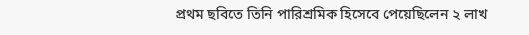প্রথম ছবিতে তিনি পারিশ্রমিক হিসেবে পেয়েছিলেন ২ লাখ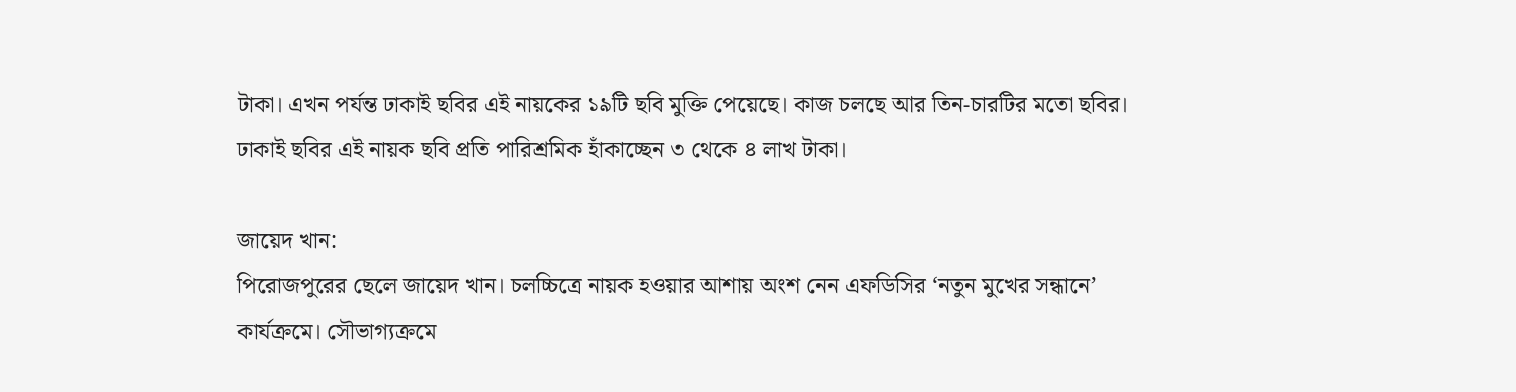টাকা। এখন পর্যন্ত ঢাকাই ছবির এই নায়কের ১৯টি ছবি মুক্তি পেয়েছে। কাজ চলছে আর তিন-চারটির মতো ছবির। ঢাকাই ছবির এই নায়ক ছবি প্রতি পারিশ্রমিক হাঁকাচ্ছেন ৩ থেকে ৪ লাখ টাকা।

জায়েদ খান:
পিরোজপুরের ছেলে জায়েদ খান। চলচ্চিত্রে নায়ক হওয়ার আশায় অংশ নেন এফডিসির ‘নতুন মুখের সন্ধানে’ কার্যক্রমে। সৌভাগ্যক্রমে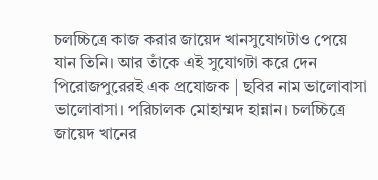চলচ্চিত্রে কাজ করার জায়েদ খানসুযোগটাও পেয়ে যান তিনি। আর তাঁকে এই সুযোগটা করে দেন পিরোজপুরেরই এক প্রযোজক | ছবির নাম ভালোবাসা ভালোবাসা। পরিচালক মোহাম্মদ হান্নান। চলচ্চিত্রে জায়েদ খানের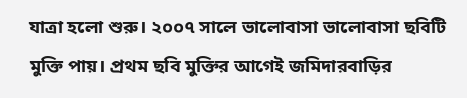যাত্রা হলো শুরু। ২০০৭ সালে ভালোবাসা ভালোবাসা ছবিটি মুক্তি পায়। প্রথম ছবি মুক্তির আগেই জমিদারবাড়ির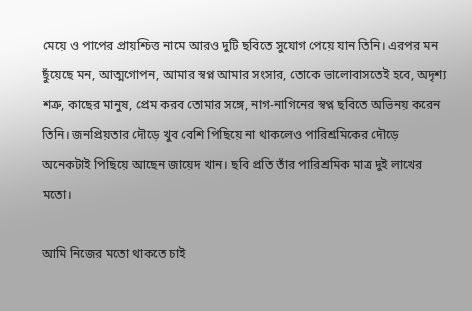মেয়ে ও পাপের প্রায়শ্চিত্ত নামে আরও দুটি ছবিতে সুযোগ পেয়ে যান তিনি। এরপর মন ছুঁয়েছে মন, আত্মগোপন, আমার স্বপ্ন আমার সংসার, তোকে ভালোবাসতেই হবে, অদৃশ্য শত্রু, কাছের মানুষ, প্রেম করব তোমার সঙ্গে, নাগ-নাগিনের স্বপ্ন ছবিতে অভিনয় করেন তিনি। জনপ্রিয়তার দৌড়ে খুব বেশি পিছিয়ে না থাকলেও পারিশ্রমিকের দৌড়ে অনেকটাই পিছিয়ে আছেন জায়েদ খান। ছবি প্রতি তাঁর পারিশ্রমিক মাত্র দুই লাখের মতো।

আমি নিজের মতো থাকতে চাই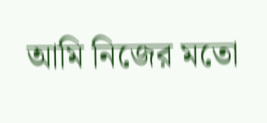আমি নিজের মতো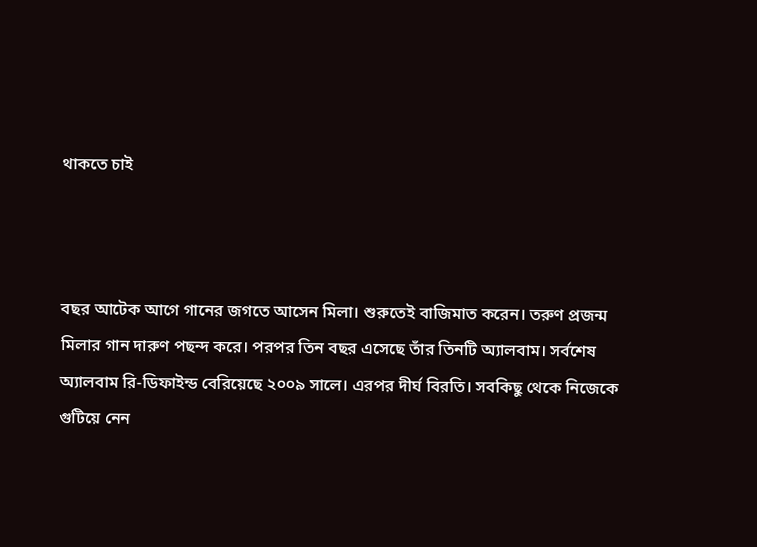থাকতে চাই



বছর আটেক আগে গানের জগতে আসেন মিলা। শুরুতেই বাজিমাত করেন। তরুণ প্রজন্ম মিলার গান দারুণ পছন্দ করে। পরপর তিন বছর এসেছে তাঁর তিনটি অ্যালবাম। সর্বশেষ অ্যালবাম রি-ডিফাইন্ড বেরিয়েছে ২০০৯ সালে। এরপর দীর্ঘ বিরতি। সবকিছু থেকে নিজেকে গুটিয়ে নেন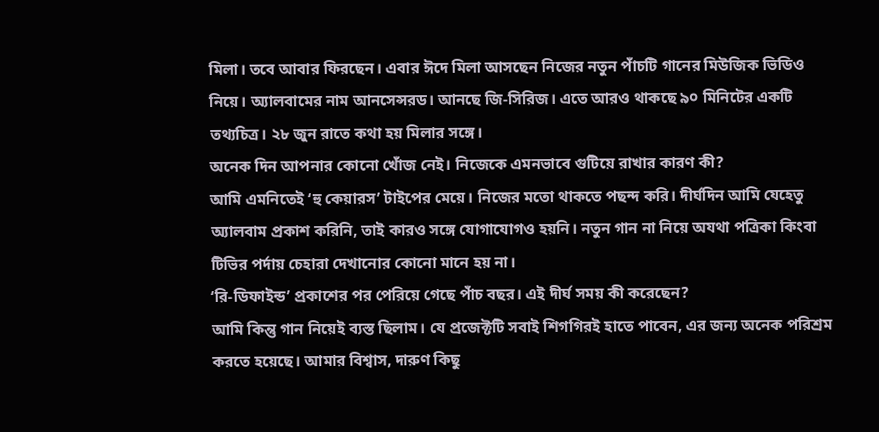মিলা। তবে আবার ফিরছেন। এবার ঈদে মিলা আসছেন নিজের নতুন পাঁচটি গানের মিউজিক ভিডিও নিয়ে। অ্যালবামের নাম আনসেন্সরড। আনছে জি-সিরিজ। এতে আরও থাকছে ৯০ মিনিটের একটি তথ্যচিত্র। ২৮ জুন রাতে কথা হয় মিলার সঙ্গে।
অনেক দিন আপনার কোনো খোঁজ নেই। নিজেকে এমনভাবে গুটিয়ে রাখার কারণ কী?
আমি এমনিতেই ‘হু কেয়ারস’ টাইপের মেয়ে। নিজের মতো থাকতে পছন্দ করি। দীর্ঘদিন আমি যেহেতু অ্যালবাম প্রকাশ করিনি, তাই কারও সঙ্গে যোগাযোগও হয়নি। নতুন গান না নিয়ে অযথা পত্রিকা কিংবা টিভির পর্দায় চেহারা দেখানোর কোনো মানে হয় না।
‘রি-ডিফাইন্ড’ প্রকাশের পর পেরিয়ে গেছে পাঁচ বছর। এই দীর্ঘ সময় কী করেছেন?
আমি কিন্তু গান নিয়েই ব্যস্ত ছিলাম। যে প্রজেক্টটি সবাই শিগগিরই হাতে পাবেন, এর জন্য অনেক পরিশ্রম করতে হয়েছে। আমার বিশ্বাস, দারুণ কিছু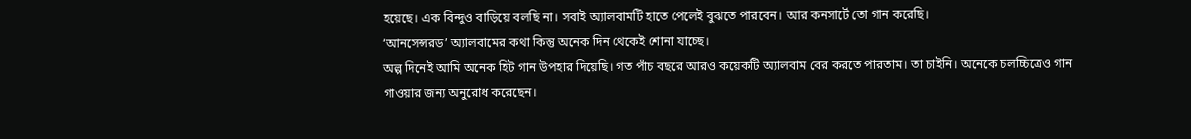হয়েছে। এক বিন্দুও বাড়িয়ে বলছি না। সবাই অ্যালবামটি হাতে পেলেই বুঝতে পারবেন। আর কনসার্টে তো গান করেছি।
‘আনসেন্সরড’ অ্যালবামের কথা কিন্তু অনেক দিন থেকেই শোনা যাচ্ছে।
অল্প দিনেই আমি অনেক হিট গান উপহার দিয়েছি। গত পাঁচ বছরে আরও কয়েকটি অ্যালবাম বের করতে পারতাম। তা চাইনি। অনেকে চলচ্চিত্রেও গান গাওয়ার জন্য অনুরোধ করেছেন।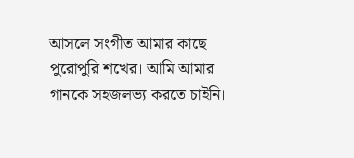আসলে সংগীত আমার কাছে পুরোপুরি শখের। আমি আমার গানকে সহজলভ্য করতে চাইনি।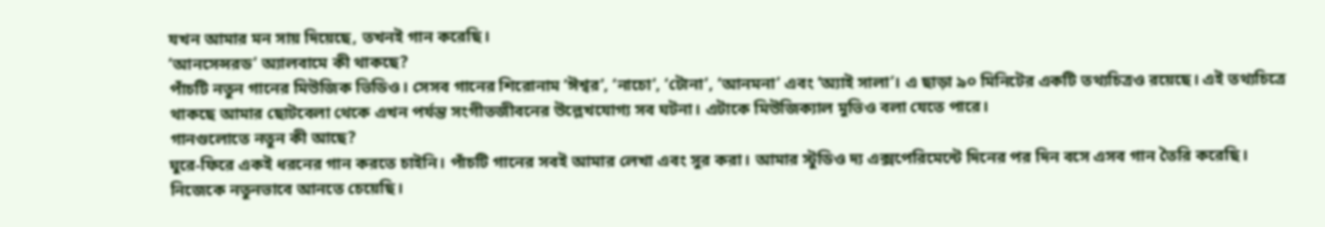যখন আমার মন সায় দিয়েছে, তখনই গান করেছি।
‘আনসেন্সরড’ অ্যালবামে কী থাকছে?
পাঁচটি নতুন গানের মিউজিক ভিডিও। সেসব গানের শিরোনাম ‘ঈশ্বর’, ‘নাচো’, ‘টোনা’, ‘আনমনা’ এবং ‘অ্যাই সালা’। এ ছাড়া ৯০ মিনিটের একটি তথ্যচিত্রও রয়েছে। এই তথ্যচিত্রে থাকছে আমার ছোটবেলা থেকে এখন পর্যন্ত সংগীতজীবনের উল্লেখযোগ্য সব ঘটনা। এটাকে মিউজিক্যাল মুভিও বলা যেতে পারে।
গানগুলোতে নতুন কী আছে?
ঘুরে-ফিরে একই ধরনের গান করতে চাইনি। পাঁচটি গানের সবই আমার লেখা এবং সুর করা। আমার স্টুডিও দ্য এক্সপেরিমেন্টে দিনের পর দিন বসে এসব গান তৈরি করেছি। নিজেকে নতুনভাবে আনতে চেয়েছি।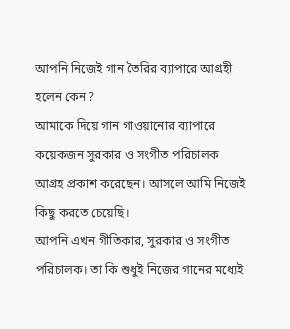আপনি নিজেই গান তৈরির ব্যাপারে আগ্রহী হলেন কেন?
আমাকে দিয়ে গান গাওয়ানোর ব্যাপারে কয়েকজন সুরকার ও সংগীত পরিচালক আগ্রহ প্রকাশ করেছেন। আসলে আমি নিজেই কিছু করতে চেয়েছি।
আপনি এখন গীতিকার, সুরকার ও সংগীত পরিচালক। তা কি শুধুই নিজের গানের মধ্যেই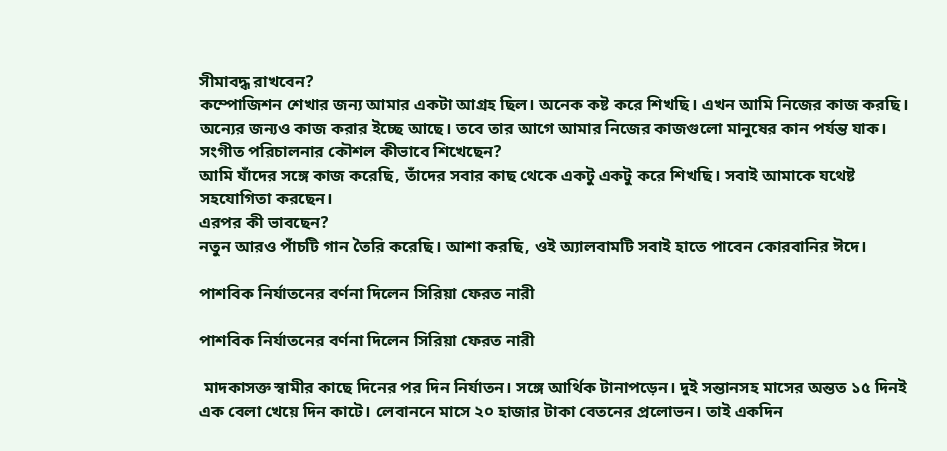সীমাবদ্ধ রাখবেন?
কম্পোজিশন শেখার জন্য আমার একটা আগ্রহ ছিল। অনেক কষ্ট করে শিখছি। এখন আমি নিজের কাজ করছি। অন্যের জন্যও কাজ করার ইচ্ছে আছে। তবে তার আগে আমার নিজের কাজগুলো মানুষের কান পর্যন্ত যাক।
সংগীত পরিচালনার কৌশল কীভাবে শিখেছেন?
আমি যাঁদের সঙ্গে কাজ করেছি, তাঁদের সবার কাছ থেকে একটু একটু করে শিখছি। সবাই আমাকে যথেষ্ট সহযোগিতা করছেন।
এরপর কী ভাবছেন?
নতুন আরও পাঁচটি গান তৈরি করেছি। আশা করছি, ওই অ্যালবামটি সবাই হাতে পাবেন কোরবানির ঈদে।

পাশবিক নির্যাতনের বর্ণনা দিলেন সিরিয়া ফেরত নারী

পাশবিক নির্যাতনের বর্ণনা দিলেন সিরিয়া ফেরত নারী

 মাদকাসক্ত স্বামীর কাছে দিনের পর দিন নির্যাতন। সঙ্গে আর্থিক টানাপড়েন। দুই সন্তানসহ মাসের অন্তত ১৫ দিনই এক বেলা খেয়ে দিন কাটে। লেবাননে মাসে ২০ হাজার টাকা বেতনের প্রলোভন। তাই একদিন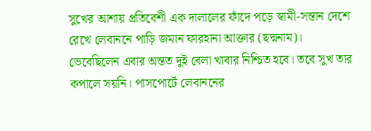সুখের আশায় প্রতিবেশী এক দালালের ফাঁদে পড়ে স্বামী-সন্তান দেশে রেখে লেবাননে পাড়ি জমান ফারহানা আক্তার (ছদ্মনাম)।
ভেবেছিলেন এবার অন্তত দুই বেলা খাবার নিশ্চিত হবে। তবে সুখ তার কপালে সয়নি। পাসপোর্টে লেবাননের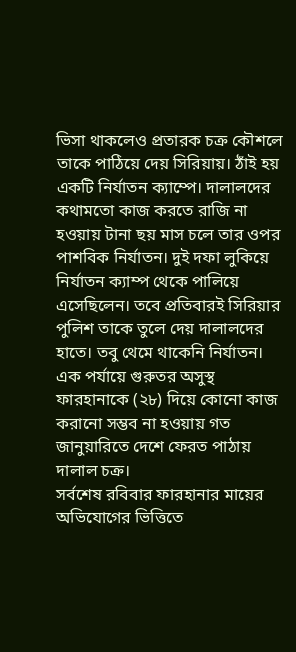ভিসা থাকলেও প্রতারক চক্র কৌশলে তাকে পাঠিয়ে দেয় সিরিয়ায়। ঠাঁই হয় একটি নির্যাতন ক্যাম্পে। দালালদের কথামতো কাজ করতে রাজি না হওয়ায় টানা ছয় মাস চলে তার ওপর পাশবিক নির্যাতন। দুই দফা লুকিয়ে নির্যাতন ক্যাম্প থেকে পালিয়ে এসেছিলেন। তবে প্রতিবারই সিরিয়ার পুলিশ তাকে তুলে দেয় দালালদের হাতে। তবু থেমে থাকেনি নির্যাতন। এক পর্যায়ে গুরুতর অসুস্থ ফারহানাকে (২৮) দিয়ে কোনো কাজ করানো সম্ভব না হওয়ায় গত জানুয়ারিতে দেশে ফেরত পাঠায় দালাল চক্র।
সর্বশেষ রবিবার ফারহানার মায়ের অভিযোগের ভিত্তিতে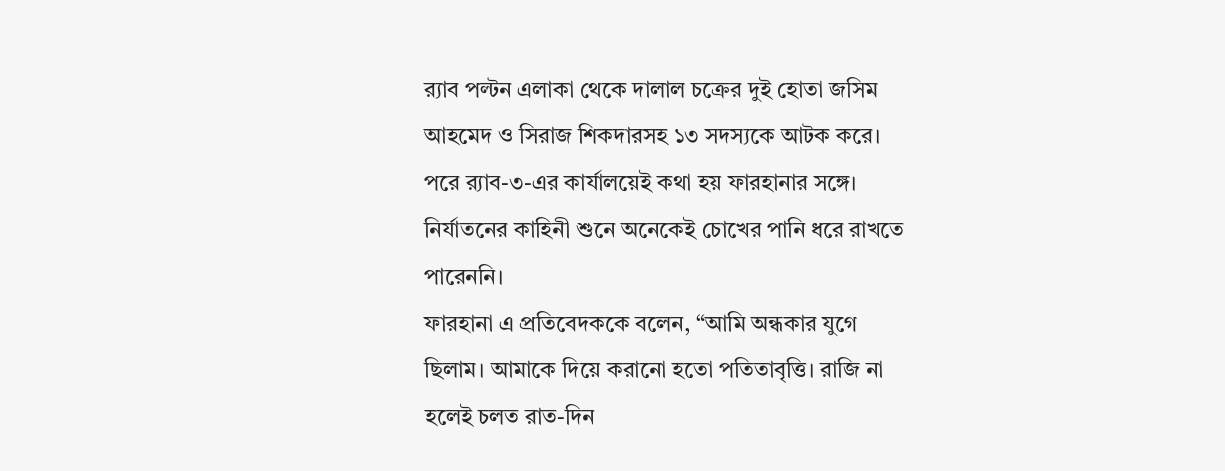র‌্যাব পল্টন এলাকা থেকে দালাল চক্রের দুই হোতা জসিম আহমেদ ও সিরাজ শিকদারসহ ১৩ সদস্যকে আটক করে। পরে র‌্যাব-৩-এর কার্যালয়েই কথা হয় ফারহানার সঙ্গে। নির্যাতনের কাহিনী শুনে অনেকেই চোখের পানি ধরে রাখতে পারেননি।
ফারহানা এ প্রতিবেদককে বলেন, “আমি অন্ধকার যুগে ছিলাম। আমাকে দিয়ে করানো হতো পতিতাবৃত্তি। রাজি না হলেই চলত রাত-দিন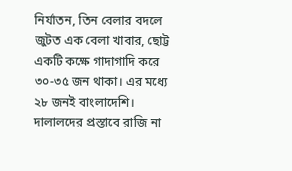নির্যাতন, তিন বেলার বদলে জুটত এক বেলা খাবার, ছোট্ট একটি কক্ষে গাদাগাদি করে ৩০-৩৫ জন থাকা। এর মধ্যে ২৮ জনই বাংলাদেশি। দালালদের প্রস্তাবে রাজি না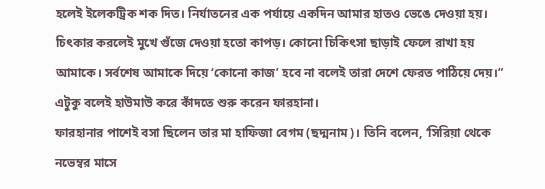হলেই ইলেকট্রিক শক দিত। নির্যাতনের এক পর্যায়ে একদিন আমার হাতও ভেঙে দেওয়া হয়। চিৎকার করলেই মুখে গুঁজে দেওয়া হতো কাপড়। কোনো চিকিৎসা ছাড়াই ফেলে রাখা হয় আমাকে। সর্বশেষ আমাকে দিয়ে ‘কোনো কাজ’ হবে না বলেই তারা দেশে ফেরত পাঠিয়ে দেয়।” এটুকু বলেই হাউমাউ করে কাঁদতে শুরু করেন ফারহানা।
ফারহানার পাশেই বসা ছিলেন তার মা হাফিজা বেগম (ছদ্মনাম)। তিনি বলেন, ‘সিরিয়া থেকে নভেম্বর মাসে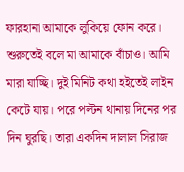ফারহানা আমাকে লুকিয়ে ফোন করে। শুরুতেই বলে মা আমাকে বাঁচাও। আমি মারা যাচ্ছি। দুই মিনিট কথা হইতেই লাইন কেটে যায়। পরে পল্টন থানায় দিনের পর দিন ঘুরছি। তারা একদিন দালাল সিরাজ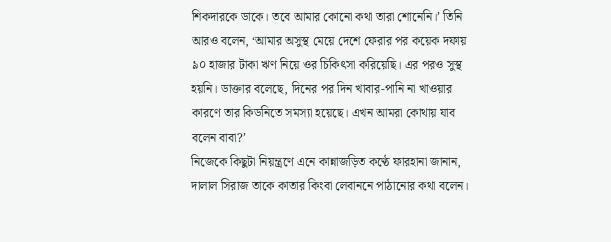শিকদারকে ডাকে। তবে আমার কোনো কথা তারা শোনেনি।’ তিনি আরও বলেন, ‘আমার অসুস্থ মেয়ে দেশে ফেরার পর কয়েক দফায় ৯০ হাজার টাকা ঋণ নিয়ে ওর চিকিৎসা করিয়েছি। এর পরও সুস্থ হয়নি। ডাক্তার বলেছে, দিনের পর দিন খাবার-পানি না খাওয়ার কারণে তার কিডনিতে সমস্যা হয়েছে। এখন আমরা কোথায় যাব বলেন বাবা?’
নিজেকে কিছুটা নিয়ন্ত্রণে এনে কান্নাজড়িত কণ্ঠে ফারহানা জানান, দালাল সিরাজ তাকে কাতার কিংবা লেবাননে পাঠানোর কথা বলেন।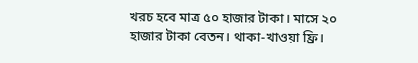খরচ হবে মাত্র ৫০ হাজার টাকা। মাসে ২০ হাজার টাকা বেতন। থাকা-খাওয়া ফ্রি।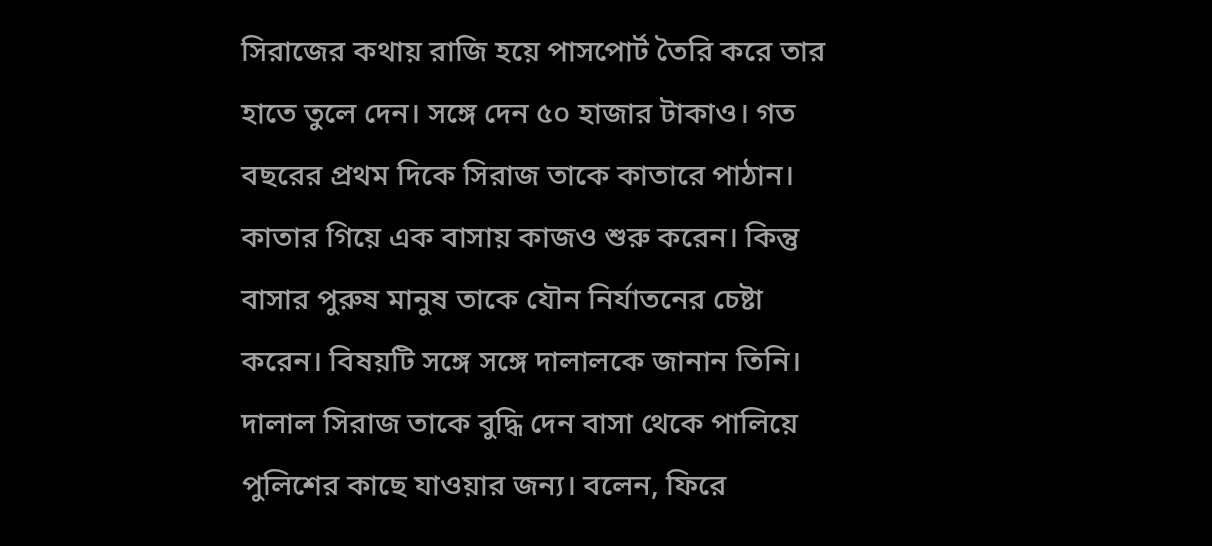সিরাজের কথায় রাজি হয়ে পাসপোর্ট তৈরি করে তার হাতে তুলে দেন। সঙ্গে দেন ৫০ হাজার টাকাও। গত বছরের প্রথম দিকে সিরাজ তাকে কাতারে পাঠান। কাতার গিয়ে এক বাসায় কাজও শুরু করেন। কিন্তু বাসার পুরুষ মানুষ তাকে যৌন নির্যাতনের চেষ্টা করেন। বিষয়টি সঙ্গে সঙ্গে দালালকে জানান তিনি। দালাল সিরাজ তাকে বুদ্ধি দেন বাসা থেকে পালিয়ে পুলিশের কাছে যাওয়ার জন্য। বলেন, ফিরে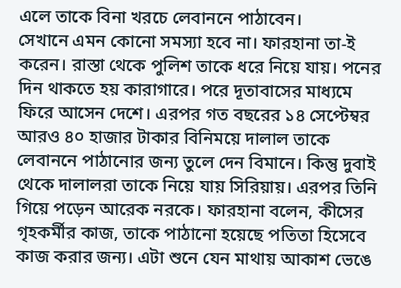এলে তাকে বিনা খরচে লেবাননে পাঠাবেন।
সেখানে এমন কোনো সমস্যা হবে না। ফারহানা তা-ই করেন। রাস্তা থেকে পুলিশ তাকে ধরে নিয়ে যায়। পনের দিন থাকতে হয় কারাগারে। পরে দূতাবাসের মাধ্যমে ফিরে আসেন দেশে। এরপর গত বছরের ১৪ সেপ্টেম্বর আরও ৪০ হাজার টাকার বিনিময়ে দালাল তাকে লেবাননে পাঠানোর জন্য তুলে দেন বিমানে। কিন্তু দুবাই থেকে দালালরা তাকে নিয়ে যায় সিরিয়ায়। এরপর তিনি গিয়ে পড়েন আরেক নরকে। ফারহানা বলেন, কীসের গৃহকর্মীর কাজ, তাকে পাঠানো হয়েছে পতিতা হিসেবে কাজ করার জন্য। এটা শুনে যেন মাথায় আকাশ ভেঙে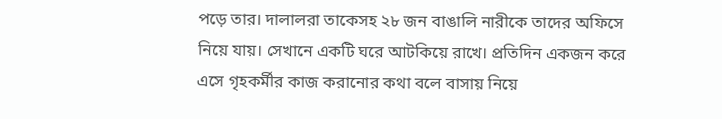পড়ে তার। দালালরা তাকেসহ ২৮ জন বাঙালি নারীকে তাদের অফিসে নিয়ে যায়। সেখানে একটি ঘরে আটকিয়ে রাখে। প্রতিদিন একজন করে এসে গৃহকর্মীর কাজ করানোর কথা বলে বাসায় নিয়ে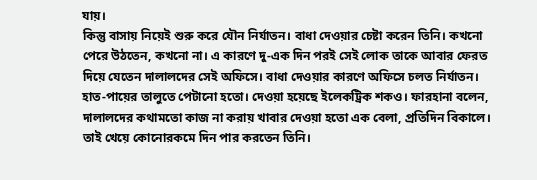যায়।
কিন্তু বাসায় নিয়েই শুরু করে যৌন নির্যাতন। বাধা দেওয়ার চেষ্টা করেন তিনি। কখনো পেরে উঠতেন, কখনো না। এ কারণে দু-এক দিন পরই সেই লোক তাকে আবার ফেরত দিয়ে যেতেন দালালদের সেই অফিসে। বাধা দেওয়ার কারণে অফিসে চলত নির্যাতন। হাত-পায়ের তালুতে পেটানো হতো। দেওয়া হয়েছে ইলেকট্রিক শকও। ফারহানা বলেন, দালালদের কথামতো কাজ না করায় খাবার দেওয়া হতো এক বেলা, প্রতিদিন বিকালে। তাই খেয়ে কোনোরকমে দিন পার করতেন তিনি।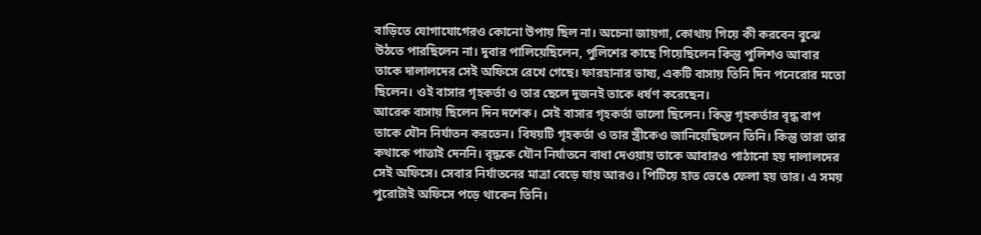বাড়িতে যোগাযোগেরও কোনো উপায় ছিল না। অচেনা জায়গা, কোথায় গিয়ে কী করবেন বুঝে উঠতে পারছিলেন না। দুবার পালিয়েছিলেন, পুলিশের কাছে গিয়েছিলেন কিন্তু পুলিশও আবার তাকে দালালদের সেই অফিসে রেখে গেছে। ফারহানার ভাষ্য, একটি বাসায় তিনি দিন পনেরোর মতো ছিলেন। ওই বাসার গৃহকর্তা ও তার ছেলে দুজনই তাকে ধর্ষণ করেছেন।
আরেক বাসায় ছিলেন দিন দশেক। সেই বাসার গৃহকর্তা ভালো ছিলেন। কিন্তু গৃহকর্তার বৃদ্ধ বাপ তাকে যৌন নির্যাতন করতেন। বিষয়টি গৃহকর্তা ও তার স্ত্রীকেও জানিয়েছিলেন তিনি। কিন্তু তারা তার কথাকে পাত্তাই দেননি। বৃদ্ধকে যৌন নির্যাতনে বাধা দেওয়ায় তাকে আবারও পাঠানো হয় দালালদের সেই অফিসে। সেবার নির্যাতনের মাত্রা বেড়ে যায় আরও। পিটিয়ে হাত ভেঙে ফেলা হয় তার। এ সময় পুরোটাই অফিসে পড়ে থাকেন তিনি।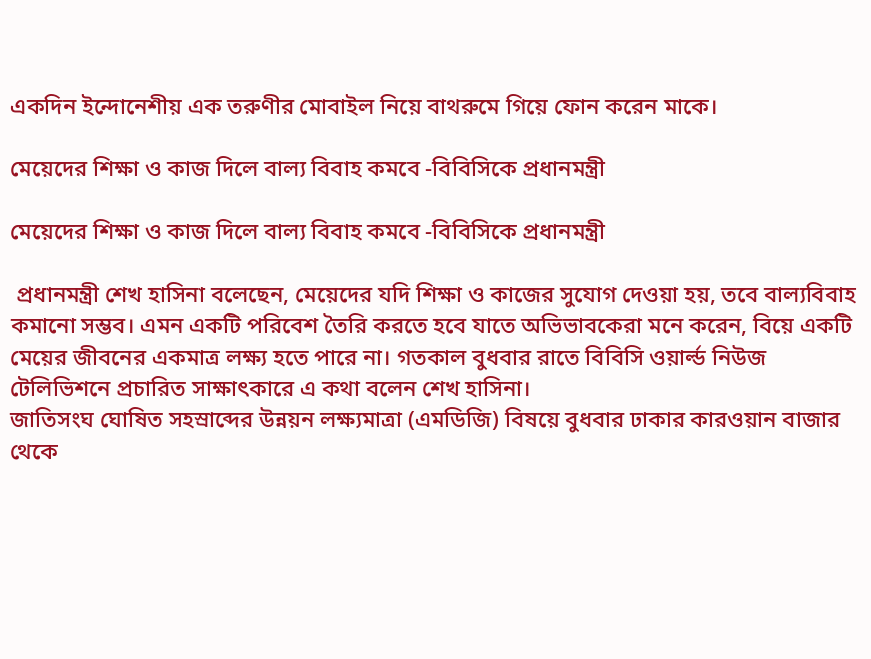একদিন ইন্দোনেশীয় এক তরুণীর মোবাইল নিয়ে বাথরুমে গিয়ে ফোন করেন মাকে।

মেয়েদের শিক্ষা ও কাজ দিলে বাল্য বিবাহ কমবে -বিবিসিকে প্রধানমন্ত্রী

মেয়েদের শিক্ষা ও কাজ দিলে বাল্য বিবাহ কমবে -বিবিসিকে প্রধানমন্ত্রী

 প্রধানমন্ত্রী শেখ হাসিনা বলেছেন, মেয়েদের যদি শিক্ষা ও কাজের সুযোগ দেওয়া হয়, তবে বাল্যবিবাহ কমানো সম্ভব। এমন একটি পরিবেশ তৈরি করতে হবে যাতে অভিভাবকেরা মনে করেন, বিয়ে একটি মেয়ের জীবনের একমাত্র লক্ষ্য হতে পারে না। গতকাল বুধবার রাতে বিবিসি ওয়ার্ল্ড নিউজ টেলিভিশনে প্রচারিত সাক্ষাৎকারে এ কথা বলেন শেখ হাসিনা।
জাতিসংঘ ঘোষিত সহস্রাব্দের উন্নয়ন লক্ষ্যমাত্রা (এমডিজি) বিষয়ে বুধবার ঢাকার কারওয়ান বাজার থেকে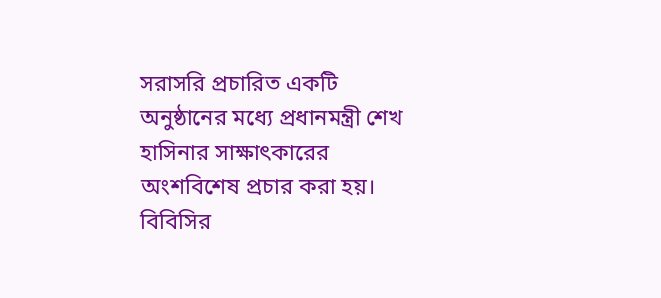সরাসরি প্রচারিত একটি অনুষ্ঠানের মধ্যে প্রধানমন্ত্রী শেখ হাসিনার সাক্ষাৎকারের অংশবিশেষ প্রচার করা হয়। বিবিসির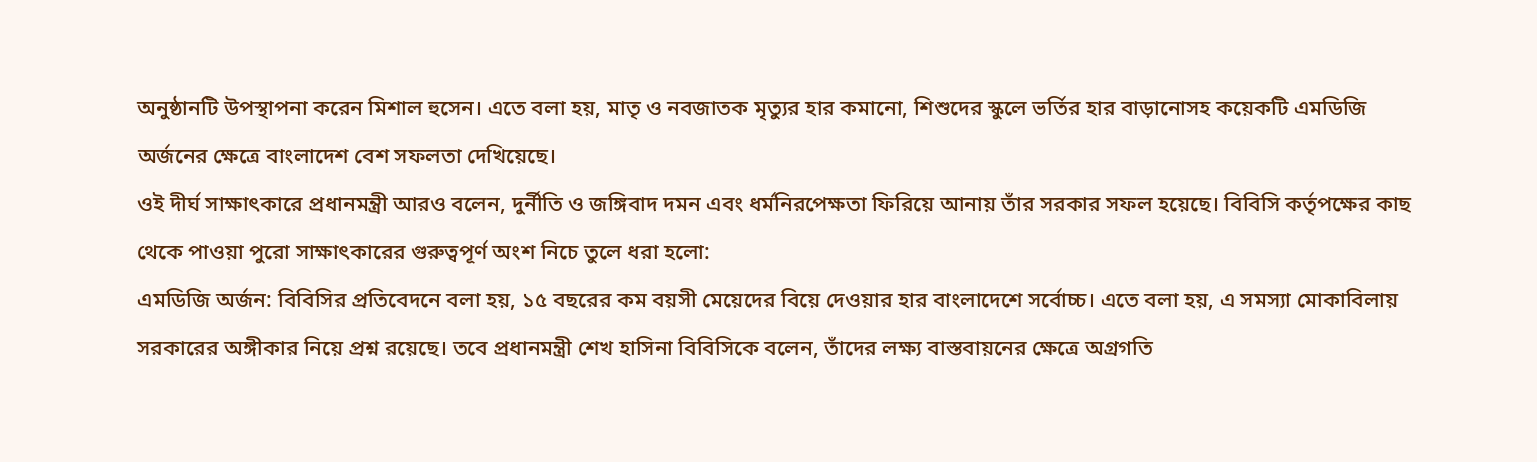অনুষ্ঠানটি উপস্থাপনা করেন মিশাল হুসেন। এতে বলা হয়, মাতৃ ও নবজাতক মৃত্যুর হার কমানো, শিশুদের স্কুলে ভর্তির হার বাড়ানোসহ কয়েকটি এমডিজি অর্জনের ক্ষেত্রে বাংলাদেশ বেশ সফলতা দেখিয়েছে।
ওই দীর্ঘ সাক্ষাৎকারে প্রধানমন্ত্রী আরও বলেন, দুর্নীতি ও জঙ্গিবাদ দমন এবং ধর্মনিরপেক্ষতা ফিরিয়ে আনায় তাঁর সরকার সফল হয়েছে। বিবিসি কর্তৃপক্ষের কাছ থেকে পাওয়া পুরো সাক্ষাৎকারের গুরুত্বপূর্ণ অংশ নিচে তুলে ধরা হলো:
এমডিজি অর্জন: বিবিসির প্রতিবেদনে বলা হয়, ১৫ বছরের কম বয়সী মেয়েদের বিয়ে দেওয়ার হার বাংলাদেশে সর্বোচ্চ। এতে বলা হয়, এ সমস্যা মোকাবিলায় সরকারের অঙ্গীকার নিয়ে প্রশ্ন রয়েছে। তবে প্রধানমন্ত্রী শেখ হাসিনা বিবিসিকে বলেন, তাঁদের লক্ষ্য বাস্তবায়নের ক্ষেত্রে অগ্রগতি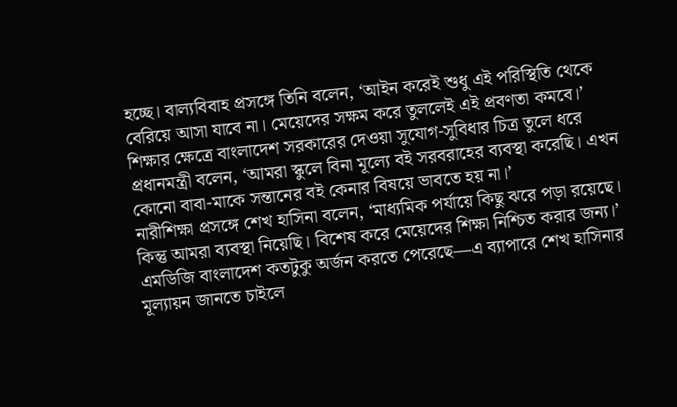হচ্ছে। বাল্যবিবাহ প্রসঙ্গে তিনি বলেন, ‘আইন করেই শুধু এই পরিস্থিতি থেকে বেরিয়ে আসা যাবে না। মেয়েদের সক্ষম করে তুললেই এই প্রবণতা কমবে।’
শিক্ষার ক্ষেত্রে বাংলাদেশ সরকারের দেওয়া সুযোগ-সুবিধার চিত্র তুলে ধরে প্রধানমন্ত্রী বলেন, ‘আমরা স্কুলে বিনা মূল্যে বই সরবরাহের ব্যবস্থা করেছি। এখন কোনো বাবা-মাকে সন্তানের বই কেনার বিষয়ে ভাবতে হয় না।’
নারীশিক্ষা প্রসঙ্গে শেখ হাসিনা বলেন, ‘মাধ্যমিক পর্যায়ে কিছু ঝরে পড়া রয়েছে। কিন্তু আমরা ব্যবস্থা নিয়েছি। বিশেষ করে মেয়েদের শিক্ষা নিশ্চিত করার জন্য।’
এমডিজি বাংলাদেশ কতটুকু অর্জন করতে পেরেছে—এ ব্যাপারে শেখ হাসিনার মূল্যায়ন জানতে চাইলে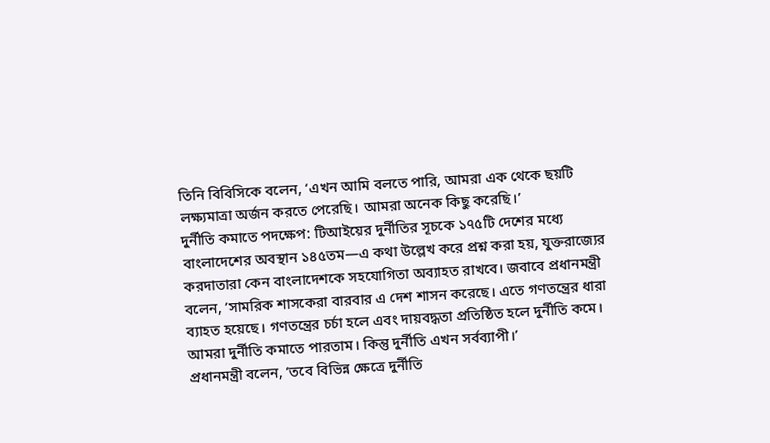তিনি বিবিসিকে বলেন, ‘এখন আমি বলতে পারি, আমরা এক থেকে ছয়টি লক্ষ্যমাত্রা অর্জন করতে পেরেছি। আমরা অনেক কিছু করেছি।’
দুর্নীতি কমাতে পদক্ষেপ: টিআইয়ের দুর্নীতির সূচকে ১৭৫টি দেশের মধ্যে বাংলাদেশের অবস্থান ১৪৫তম—এ কথা উল্লেখ করে প্রশ্ন করা হয়, যুক্তরাজ্যের করদাতারা কেন বাংলাদেশকে সহযোগিতা অব্যাহত রাখবে। জবাবে প্রধানমন্ত্রী বলেন, ‘সামরিক শাসকেরা বারবার এ দেশ শাসন করেছে। এতে গণতন্ত্রের ধারা ব্যাহত হয়েছে। গণতন্ত্রের চর্চা হলে এবং দায়বদ্ধতা প্রতিষ্ঠিত হলে দুর্নীতি কমে। আমরা দুর্নীতি কমাতে পারতাম। কিন্তু দুর্নীতি এখন সর্বব্যাপী।’
প্রধানমন্ত্রী বলেন, ‘তবে বিভিন্ন ক্ষেত্রে দুর্নীতি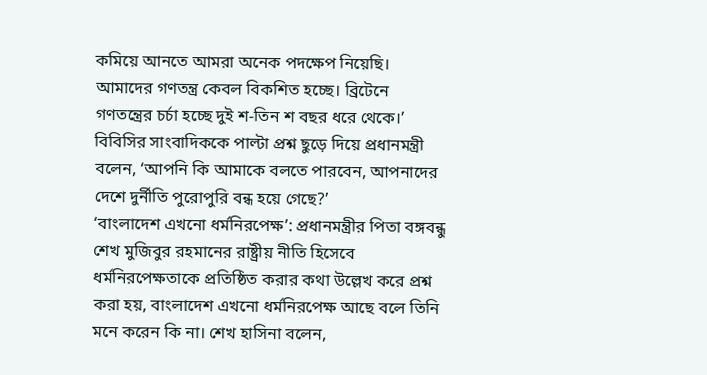কমিয়ে আনতে আমরা অনেক পদক্ষেপ নিয়েছি। আমাদের গণতন্ত্র কেবল বিকশিত হচ্ছে। ব্রিটেনে গণতন্ত্রের চর্চা হচ্ছে দুই শ-তিন শ বছর ধরে থেকে।’ বিবিসির সাংবাদিককে পাল্টা প্রশ্ন ছুড়ে দিয়ে প্রধানমন্ত্রী বলেন, ‘আপনি কি আমাকে বলতে পারবেন, আপনাদের দেশে দুর্নীতি পুরোপুরি বন্ধ হয়ে গেছে?’
‘বাংলাদেশ এখনো ধর্মনিরপেক্ষ’: প্রধানমন্ত্রীর পিতা বঙ্গবন্ধু শেখ মুজিবুর রহমানের রাষ্ট্রীয় নীতি হিসেবে ধর্মনিরপেক্ষতাকে প্রতিষ্ঠিত করার কথা উল্লেখ করে প্রশ্ন করা হয়, বাংলাদেশ এখনো ধর্মনিরপেক্ষ আছে বলে তিনি মনে করেন কি না। শেখ হাসিনা বলেন,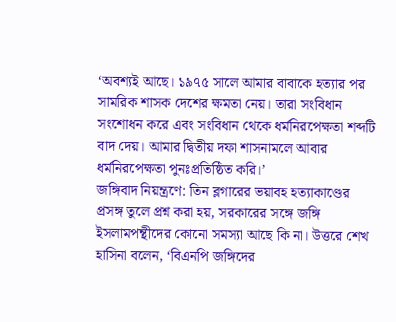‘অবশ্যই আছে। ১৯৭৫ সালে আমার বাবাকে হত্যার পর সামরিক শাসক দেশের ক্ষমতা নেয়। তারা সংবিধান সংশোধন করে এবং সংবিধান থেকে ধর্মনিরপেক্ষতা শব্দটি বাদ দেয়। আমার দ্বিতীয় দফা শাসনামলে আবার ধর্মনিরপেক্ষতা পুনঃপ্রতিষ্ঠিত করি।’
জঙ্গিবাদ নিয়ন্ত্রণে: তিন ব্লগারের ভয়াবহ হত্যাকাণ্ডের প্রসঙ্গ তুলে প্রশ্ন করা হয়, সরকারের সঙ্গে জঙ্গি ইসলামপন্থীদের কোনো সমস্যা আছে কি না। উত্তরে শেখ হাসিনা বলেন, ‘বিএনপি জঙ্গিদের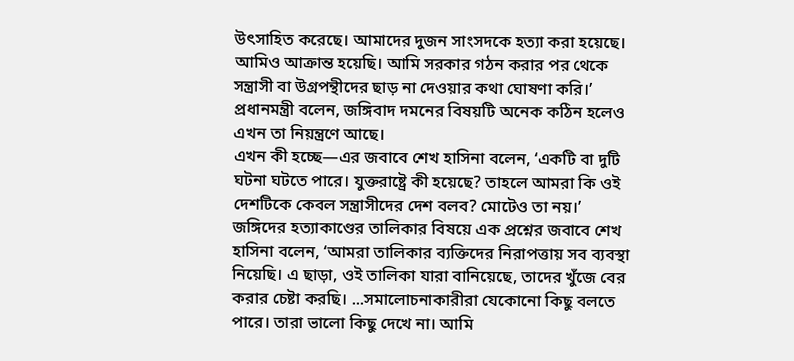উৎসাহিত করেছে। আমাদের দুজন সাংসদকে হত্যা করা হয়েছে। আমিও আক্রান্ত হয়েছি। আমি সরকার গঠন করার পর থেকে সন্ত্রাসী বা উগ্রপন্থীদের ছাড় না দেওয়ার কথা ঘোষণা করি।’ প্রধানমন্ত্রী বলেন, জঙ্গিবাদ দমনের বিষয়টি অনেক কঠিন হলেও এখন তা নিয়ন্ত্রণে আছে।
এখন কী হচ্ছে—এর জবাবে শেখ হাসিনা বলেন, ‘একটি বা দুটি ঘটনা ঘটতে পারে। যুক্তরাষ্ট্রে কী হয়েছে? তাহলে আমরা কি ওই দেশটিকে কেবল সন্ত্রাসীদের দেশ বলব? মোটেও তা নয়।’
জঙ্গিদের হত্যাকাণ্ডের তালিকার বিষয়ে এক প্রশ্নের জবাবে শেখ হাসিনা বলেন, ‘আমরা তালিকার ব্যক্তিদের নিরাপত্তায় সব ব্যবস্থা নিয়েছি। এ ছাড়া, ওই তালিকা যারা বানিয়েছে, তাদের খুঁজে বের করার চেষ্টা করছি। ...সমালোচনাকারীরা যেকোনো কিছু বলতে পারে। তারা ভালো কিছু দেখে না। আমি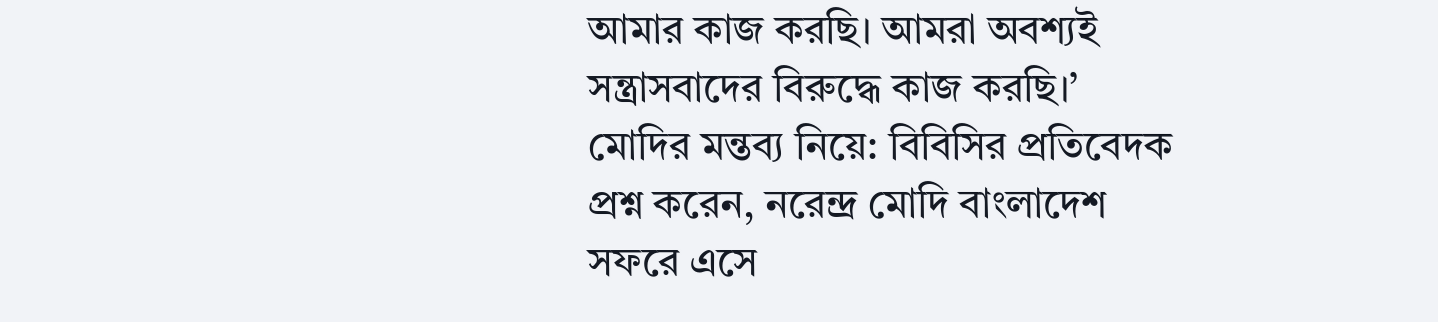আমার কাজ করছি। আমরা অবশ্যই সন্ত্রাসবাদের বিরুদ্ধে কাজ করছি।’
মোদির মন্তব্য নিয়ে: বিবিসির প্রতিবেদক প্রশ্ন করেন, নরেন্দ্র মোদি বাংলাদেশ সফরে এসে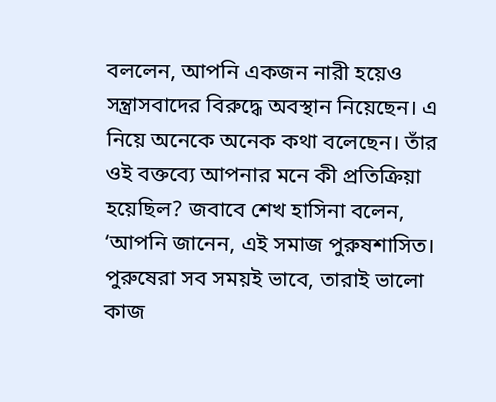বললেন, আপনি একজন নারী হয়েও সন্ত্রাসবাদের বিরুদ্ধে অবস্থান নিয়েছেন। এ নিয়ে অনেকে অনেক কথা বলেছেন। তাঁর ওই বক্তব্যে আপনার মনে কী প্রতিক্রিয়া হয়েছিল? জবাবে শেখ হাসিনা বলেন, ‘আপনি জানেন, এই সমাজ পুরুষশাসিত। পুরুষেরা সব সময়ই ভাবে, তারাই ভালো কাজ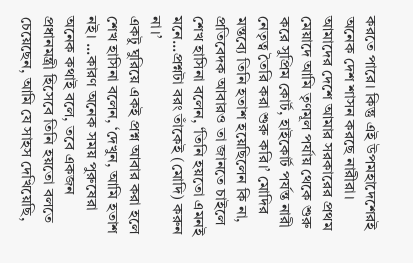করতে পারে। কিন্তু এই উপমহাদেশেরই অনেক দেশ শাসন করছে নারীরা। আমাদের দেশে আমার সরকারের প্রথম মেয়াদে আমি তৃণমূল পর্যায় থেকে শুরু করে সুপ্রিম কোর্ট, হাইকোর্ট পর্যন্ত নারী নেতৃত্ব তৈরি করা শুরু করি।’ মোদির মন্তব্যে তিনি হতাশ হয়েছিলেন কি না, প্রতিবেদক আবারও তা জানতে চাইলে শেখ হাসিনা বলেন, ‘তিনি হয়তো এমনই মনে...প্রশ্নটা বরং তাঁকেই (মোদি) করুন না।’
একটু ঘুরিয়ে একই প্রশ্ন আবার করা হলে শেখ হাসিনা বলেন, ‘দেখুন, আমি হতাশ নই। ...কারণ অনেক সময় পুরুষেরা অনেক কথাই বলে, তবে একজন প্রধানমন্ত্রী হিসেবে তিনি হয়তো বলতে চেয়েছেন, আমি যে সাহস দেখিয়েছি,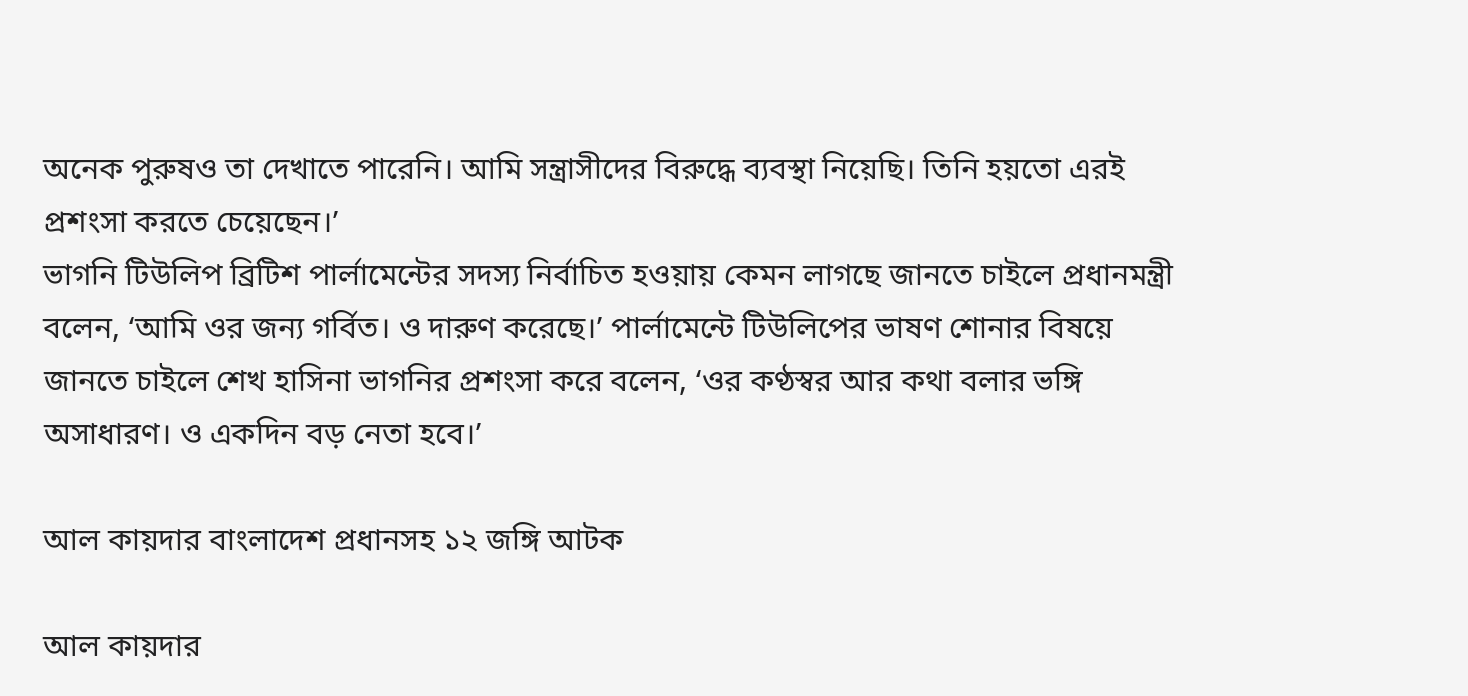অনেক পুরুষও তা দেখাতে পারেনি। আমি সন্ত্রাসীদের বিরুদ্ধে ব্যবস্থা নিয়েছি। তিনি হয়তো এরই প্রশংসা করতে চেয়েছেন।’
ভাগনি টিউলিপ ব্রিটিশ পার্লামেন্টের সদস্য নির্বাচিত হওয়ায় কেমন লাগছে জানতে চাইলে প্রধানমন্ত্রী বলেন, ‘আমি ওর জন্য গর্বিত। ও দারুণ করেছে।’ পার্লামেন্টে টিউলিপের ভাষণ শোনার বিষয়ে জানতে চাইলে শেখ হাসিনা ভাগনির প্রশংসা করে বলেন, ‘ওর কণ্ঠস্বর আর কথা বলার ভঙ্গি অসাধারণ। ও একদিন বড় নেতা হবে।’

আল কায়দার বাংলাদেশ প্রধানসহ ১২ জঙ্গি আটক

আল কায়দার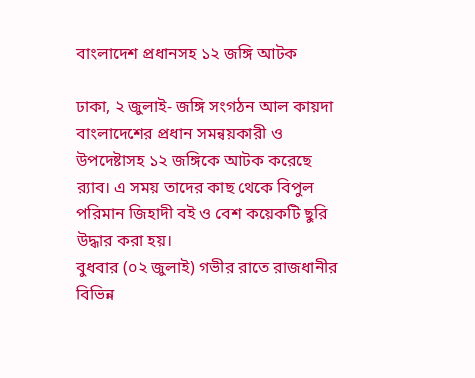বাংলাদেশ প্রধানসহ ১২ জঙ্গি আটক

ঢাকা, ২ জুলাই- জঙ্গি সংগঠন আল কায়দা বাংলাদেশের প্রধান সমন্বয়কারী ও উপদেষ্টাসহ ১২ জঙ্গিকে আটক করেছে র‌্যাব। এ সময় তাদের কাছ থেকে বিপুল পরিমান জিহাদী বই ও বেশ কয়েকটি ছুরি উদ্ধার করা হয়।
বুধবার (০২ জুলাই) গভীর রাতে রাজধানীর বিভিন্ন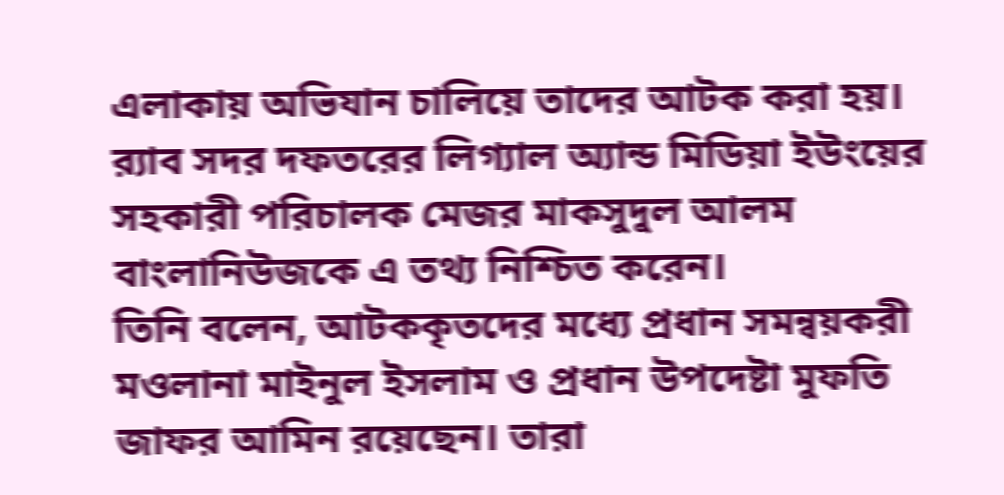এলাকায় অভিযান চালিয়ে তাদের আটক করা হয়।
র‌্যাব সদর দফতরের লিগ্যাল অ্যান্ড মিডিয়া ইউংয়ের সহকারী পরিচালক মেজর মাকসুদুল আলম বাংলানিউজকে এ তথ্য নিশ্চিত করেন।
তিনি বলেন, আটককৃতদের মধ্যে প্রধান সমন্বয়করী মওলানা মাইনুল ইসলাম ও প্রধান উপদেষ্টা মুফতি জাফর আমিন রয়েছেন। তারা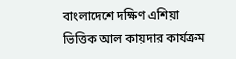বাংলাদেশে দক্ষিণ এশিয়া ভিত্তিক আল কায়দার কার্যক্রম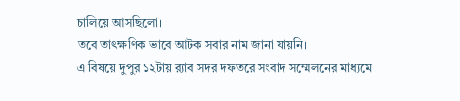চালিয়ে আসছিলো।
তবে তাৎক্ষণিক ভাবে আটক সবার নাম জানা যায়নি।
এ বিষয়ে দুপুর ১২টায় র‌্যাব সদর দফতরে সংবাদ সম্মেলনের মাধ্যমে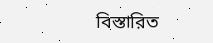বিস্তারিত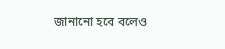জানানো হবে বলেও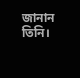জানান তিনি।